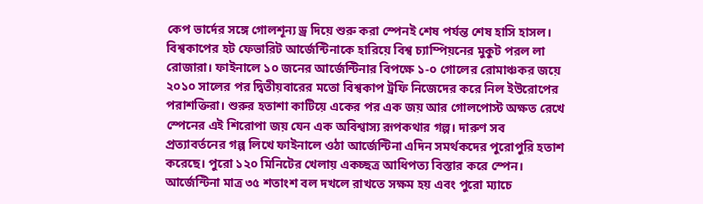কেপ ভার্দের সঙ্গে গোলশূন্য ড্র দিয়ে শুরু করা স্পেনই শেষ পর্যন্ত শেষ হাসি হাসল। বিশ্বকাপের হট ফেভারিট আর্জেন্টিনাকে হারিয়ে বিশ্ব চ্যাম্পিয়নের মুকুট পরল লা রোজারা। ফাইনালে ১০ জনের আর্জেন্টিনার বিপক্ষে ১-০ গোলের রোমাঞ্চকর জয়ে ২০১০ সালের পর দ্বিতীয়বারের মতো বিশ্বকাপ ট্রফি নিজেদের করে নিল ইউরোপের পরাশক্তিরা। শুরুর হতাশা কাটিয়ে একের পর এক জয় আর গোলপোস্ট অক্ষত রেখে স্পেনের এই শিরোপা জয় যেন এক অবিশ্বাস্য রূপকথার গল্প। দারুণ সব প্রত্যাবর্তনের গল্প লিখে ফাইনালে ওঠা আর্জেন্টিনা এদিন সমর্থকদের পুরোপুরি হতাশ করেছে। পুরো ১২০ মিনিটের খেলায় একচ্ছত্র আধিপত্য বিস্তার করে স্পেন। আর্জেন্টিনা মাত্র ৩৫ শতাংশ বল দখলে রাখতে সক্ষম হয় এবং পুরো ম্যাচে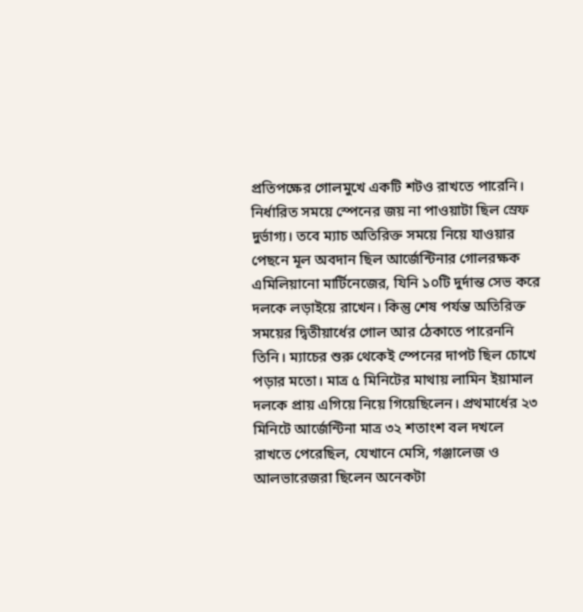প্রতিপক্ষের গোলমুখে একটি শটও রাখতে পারেনি। নির্ধারিত সময়ে স্পেনের জয় না পাওয়াটা ছিল স্রেফ দুর্ভাগ্য। তবে ম্যাচ অতিরিক্ত সময়ে নিয়ে যাওয়ার পেছনে মূল অবদান ছিল আর্জেন্টিনার গোলরক্ষক এমিলিয়ানো মার্টিনেজের, যিনি ১০টি দুর্দান্ত সেভ করে দলকে লড়াইয়ে রাখেন। কিন্তু শেষ পর্যন্ত অতিরিক্ত সময়ের দ্বিতীয়ার্ধের গোল আর ঠেকাতে পারেননি তিনি। ম্যাচের শুরু থেকেই স্পেনের দাপট ছিল চোখে পড়ার মতো। মাত্র ৫ মিনিটের মাথায় লামিন ইয়ামাল দলকে প্রায় এগিয়ে নিয়ে গিয়েছিলেন। প্রথমার্ধের ২৩ মিনিটে আর্জেন্টিনা মাত্র ৩২ শতাংশ বল দখলে রাখতে পেরেছিল, যেখানে মেসি, গঞ্জালেজ ও আলভারেজরা ছিলেন অনেকটা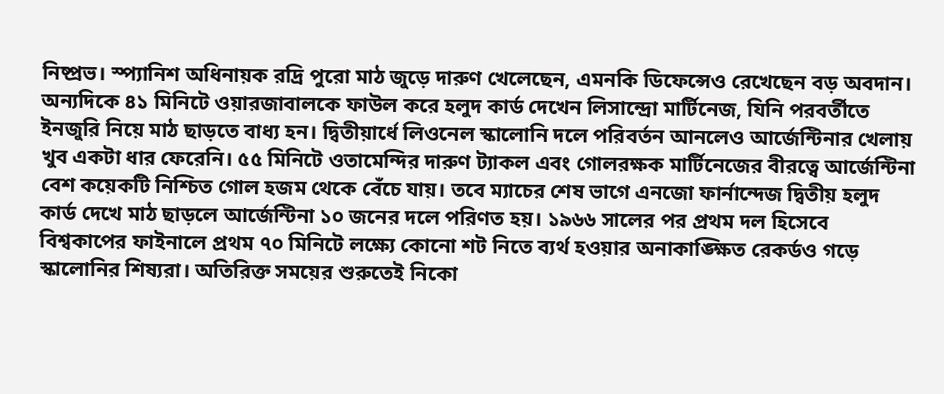নিষ্প্রভ। স্প্যানিশ অধিনায়ক রদ্রি পুরো মাঠ জুড়ে দারুণ খেলেছেন, এমনকি ডিফেন্সেও রেখেছেন বড় অবদান। অন্যদিকে ৪১ মিনিটে ওয়ারজাবালকে ফাউল করে হলুদ কার্ড দেখেন লিসান্দ্রো মার্টিনেজ, যিনি পরবর্তীতে ইনজুরি নিয়ে মাঠ ছাড়তে বাধ্য হন। দ্বিতীয়ার্ধে লিওনেল স্কালোনি দলে পরিবর্তন আনলেও আর্জেন্টিনার খেলায় খুব একটা ধার ফেরেনি। ৫৫ মিনিটে ওতামেন্দির দারুণ ট্যাকল এবং গোলরক্ষক মার্টিনেজের বীরত্বে আর্জেন্টিনা বেশ কয়েকটি নিশ্চিত গোল হজম থেকে বেঁচে যায়। তবে ম্যাচের শেষ ভাগে এনজো ফার্নান্দেজ দ্বিতীয় হলুদ কার্ড দেখে মাঠ ছাড়লে আর্জেন্টিনা ১০ জনের দলে পরিণত হয়। ১৯৬৬ সালের পর প্রথম দল হিসেবে বিশ্বকাপের ফাইনালে প্রথম ৭০ মিনিটে লক্ষ্যে কোনো শট নিতে ব্যর্থ হওয়ার অনাকাঙ্ক্ষিত রেকর্ডও গড়ে স্কালোনির শিষ্যরা। অতিরিক্ত সময়ের শুরুতেই নিকো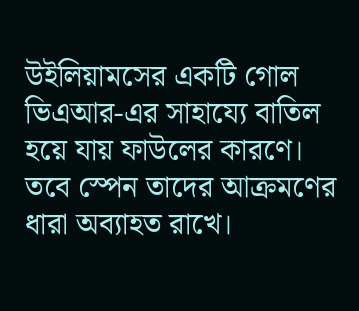উইলিয়ামসের একটি গোল ভিএআর-এর সাহায্যে বাতিল হয়ে যায় ফাউলের কারণে। তবে স্পেন তাদের আক্রমণের ধারা অব্যাহত রাখে।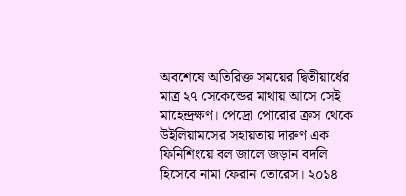অবশেষে অতিরিক্ত সময়ের দ্বিতীয়ার্ধের মাত্র ২৭ সেকেন্ডের মাথায় আসে সেই মাহেন্দ্রক্ষণ। পেদ্রো পোরোর ক্রস থেকে উইলিয়ামসের সহায়তায় দারুণ এক ফিনিশিংয়ে বল জালে জড়ান বদলি হিসেবে নামা ফেরান তোরেস। ২০১৪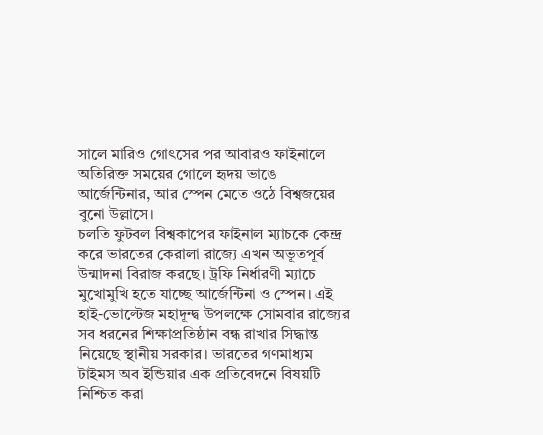সালে মারিও গোৎসের পর আবারও ফাইনালে অতিরিক্ত সময়ের গোলে হৃদয় ভাঙে আর্জেন্টিনার, আর স্পেন মেতে ওঠে বিশ্বজয়ের বুনো উল্লাসে।
চলতি ফুটবল বিশ্বকাপের ফাইনাল ম্যাচকে কেন্দ্র করে ভারতের কেরালা রাজ্যে এখন অভূতপূর্ব উন্মাদনা বিরাজ করছে। ট্রফি নির্ধারণী ম্যাচে মুখোমুখি হতে যাচ্ছে আর্জেন্টিনা ও স্পেন। এই হাই-ভোল্টেজ মহাদূন্দ্ব উপলক্ষে সোমবার রাজ্যের সব ধরনের শিক্ষাপ্রতিষ্ঠান বন্ধ রাখার সিদ্ধান্ত নিয়েছে স্থানীয় সরকার। ভারতের গণমাধ্যম টাইমস অব ইন্ডিয়ার এক প্রতিবেদনে বিষয়টি নিশ্চিত করা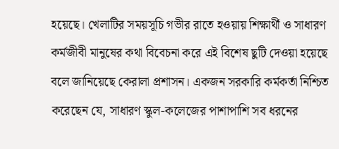হয়েছে। খেলাটির সময়সূচি গভীর রাতে হওয়ায় শিক্ষার্থী ও সাধারণ কর্মজীবী মানুষের কথা বিবেচনা করে এই বিশেষ ছুটি দেওয়া হয়েছে বলে জানিয়েছে কেরালা প্রশাসন। একজন সরকারি কর্মকর্তা নিশ্চিত করেছেন যে, সাধারণ স্কুল-কলেজের পাশাপাশি সব ধরনের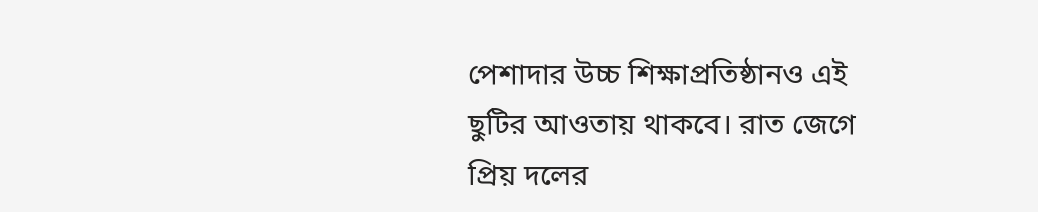পেশাদার উচ্চ শিক্ষাপ্রতিষ্ঠানও এই ছুটির আওতায় থাকবে। রাত জেগে প্রিয় দলের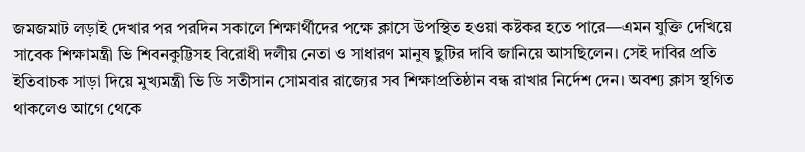জমজমাট লড়াই দেখার পর পরদিন সকালে শিক্ষার্থীদের পক্ষে ক্লাসে উপস্থিত হওয়া কষ্টকর হতে পারে—এমন যুক্তি দেখিয়ে সাবেক শিক্ষামন্ত্রী ভি শিবনকুট্টিসহ বিরোধী দলীয় নেতা ও সাধারণ মানুষ ছুটির দাবি জানিয়ে আসছিলেন। সেই দাবির প্রতি ইতিবাচক সাড়া দিয়ে মুখ্যমন্ত্রী ভি ডি সতীসান সোমবার রাজ্যের সব শিক্ষাপ্রতিষ্ঠান বন্ধ রাখার নির্দেশ দেন। অবশ্য ক্লাস স্থগিত থাকলেও আগে থেকে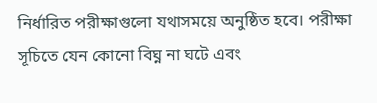নির্ধারিত পরীক্ষাগুলো যথাসময়ে অনুষ্ঠিত হবে। পরীক্ষা সূচিতে যেন কোনো বিঘ্ন না ঘটে এবং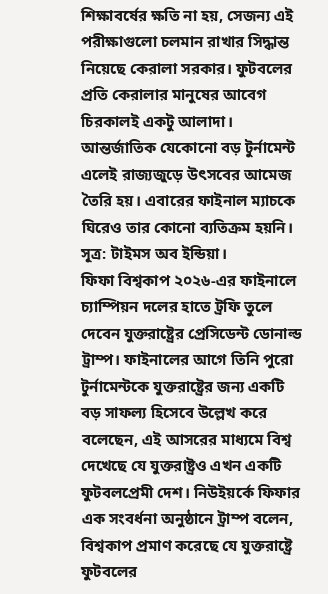শিক্ষাবর্ষের ক্ষতি না হয়, সেজন্য এই পরীক্ষাগুলো চলমান রাখার সিদ্ধান্ত নিয়েছে কেরালা সরকার। ফুটবলের প্রতি কেরালার মানুষের আবেগ চিরকালই একটু আলাদা। আন্তর্জাতিক যেকোনো বড় টুর্নামেন্ট এলেই রাজ্যজুড়ে উৎসবের আমেজ তৈরি হয়। এবারের ফাইনাল ম্যাচকে ঘিরেও তার কোনো ব্যতিক্রম হয়নি। সূত্র: টাইমস অব ইন্ডিয়া।
ফিফা বিশ্বকাপ ২০২৬-এর ফাইনালে চ্যাম্পিয়ন দলের হাতে ট্রফি তুলে দেবেন যুক্তরাষ্ট্রের প্রেসিডেন্ট ডোনাল্ড ট্রাম্প। ফাইনালের আগে তিনি পুরো টুর্নামেন্টকে যুক্তরাষ্ট্রের জন্য একটি বড় সাফল্য হিসেবে উল্লেখ করে বলেছেন, এই আসরের মাধ্যমে বিশ্ব দেখেছে যে যুক্তরাষ্ট্রও এখন একটি ফুটবলপ্রেমী দেশ। নিউইয়র্কে ফিফার এক সংবর্ধনা অনুষ্ঠানে ট্রাম্প বলেন, বিশ্বকাপ প্রমাণ করেছে যে যুক্তরাষ্ট্রে ফুটবলের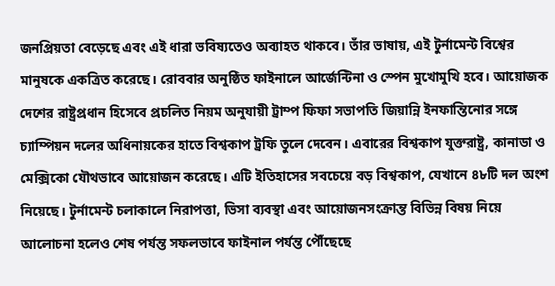জনপ্রিয়তা বেড়েছে এবং এই ধারা ভবিষ্যতেও অব্যাহত থাকবে। তাঁর ভাষায়, এই টুর্নামেন্ট বিশ্বের মানুষকে একত্রিত করেছে। রোববার অনুষ্ঠিত ফাইনালে আর্জেন্টিনা ও স্পেন মুখোমুখি হবে। আয়োজক দেশের রাষ্ট্রপ্রধান হিসেবে প্রচলিত নিয়ম অনুযায়ী ট্রাম্প ফিফা সভাপতি জিয়ান্নি ইনফান্তিনোর সঙ্গে চ্যাম্পিয়ন দলের অধিনায়কের হাতে বিশ্বকাপ ট্রফি তুলে দেবেন। এবারের বিশ্বকাপ যুক্তরাষ্ট্র, কানাডা ও মেক্সিকো যৌথভাবে আয়োজন করেছে। এটি ইতিহাসের সবচেয়ে বড় বিশ্বকাপ, যেখানে ৪৮টি দল অংশ নিয়েছে। টুর্নামেন্ট চলাকালে নিরাপত্তা, ভিসা ব্যবস্থা এবং আয়োজনসংক্রান্ত বিভিন্ন বিষয় নিয়ে আলোচনা হলেও শেষ পর্যন্ত সফলভাবে ফাইনাল পর্যন্ত পৌঁছেছে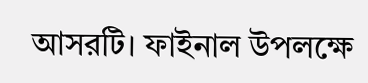আসরটি। ফাইনাল উপলক্ষে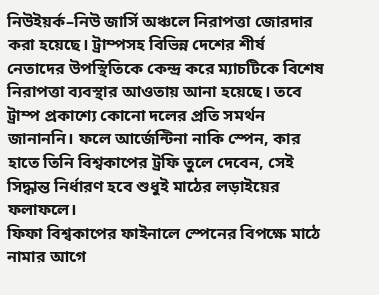নিউইয়র্ক–নিউ জার্সি অঞ্চলে নিরাপত্তা জোরদার করা হয়েছে। ট্রাম্পসহ বিভিন্ন দেশের শীর্ষ নেতাদের উপস্থিতিকে কেন্দ্র করে ম্যাচটিকে বিশেষ নিরাপত্তা ব্যবস্থার আওতায় আনা হয়েছে। তবে ট্রাম্প প্রকাশ্যে কোনো দলের প্রতি সমর্থন জানাননি। ফলে আর্জেন্টিনা নাকি স্পেন, কার হাতে তিনি বিশ্বকাপের ট্রফি তুলে দেবেন, সেই সিদ্ধান্ত নির্ধারণ হবে শুধুই মাঠের লড়াইয়ের ফলাফলে।
ফিফা বিশ্বকাপের ফাইনালে স্পেনের বিপক্ষে মাঠে নামার আগে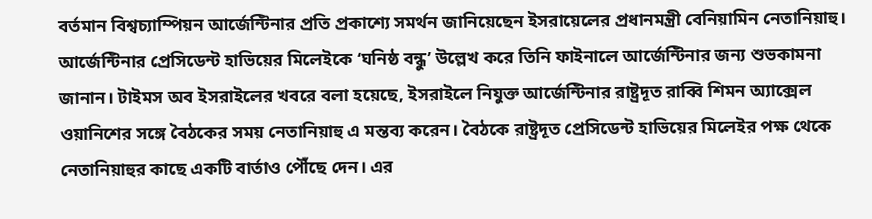বর্তমান বিশ্বচ্যাম্পিয়ন আর্জেন্টিনার প্রতি প্রকাশ্যে সমর্থন জানিয়েছেন ইসরায়েলের প্রধানমন্ত্রী বেনিয়ামিন নেতানিয়াহু। আর্জেন্টিনার প্রেসিডেন্ট হাভিয়ের মিলেইকে ‘ঘনিষ্ঠ বন্ধু’ উল্লেখ করে তিনি ফাইনালে আর্জেন্টিনার জন্য শুভকামনা জানান। টাইমস অব ইসরাইলের খবরে বলা হয়েছে, ইসরাইলে নিযুক্ত আর্জেন্টিনার রাষ্ট্রদূত রাব্বি শিমন অ্যাক্সেল ওয়ানিশের সঙ্গে বৈঠকের সময় নেতানিয়াহু এ মন্তব্য করেন। বৈঠকে রাষ্ট্রদূত প্রেসিডেন্ট হাভিয়ের মিলেইর পক্ষ থেকে নেতানিয়াহুর কাছে একটি বার্তাও পৌঁছে দেন। এর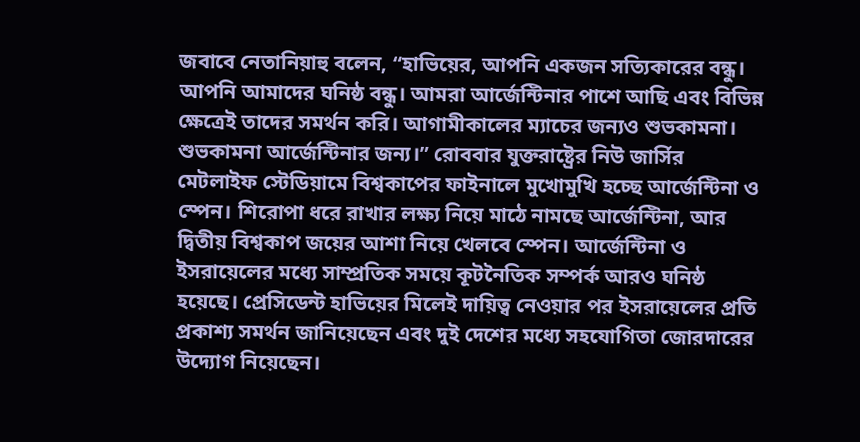জবাবে নেতানিয়াহু বলেন, “হাভিয়ের, আপনি একজন সত্যিকারের বন্ধু। আপনি আমাদের ঘনিষ্ঠ বন্ধু। আমরা আর্জেন্টিনার পাশে আছি এবং বিভিন্ন ক্ষেত্রেই তাদের সমর্থন করি। আগামীকালের ম্যাচের জন্যও শুভকামনা। শুভকামনা আর্জেন্টিনার জন্য।” রোববার যুক্তরাষ্ট্রের নিউ জার্সির মেটলাইফ স্টেডিয়ামে বিশ্বকাপের ফাইনালে মুখোমুখি হচ্ছে আর্জেন্টিনা ও স্পেন। শিরোপা ধরে রাখার লক্ষ্য নিয়ে মাঠে নামছে আর্জেন্টিনা, আর দ্বিতীয় বিশ্বকাপ জয়ের আশা নিয়ে খেলবে স্পেন। আর্জেন্টিনা ও ইসরায়েলের মধ্যে সাম্প্রতিক সময়ে কূটনৈতিক সম্পর্ক আরও ঘনিষ্ঠ হয়েছে। প্রেসিডেন্ট হাভিয়ের মিলেই দায়িত্ব নেওয়ার পর ইসরায়েলের প্রতি প্রকাশ্য সমর্থন জানিয়েছেন এবং দুই দেশের মধ্যে সহযোগিতা জোরদারের উদ্যোগ নিয়েছেন।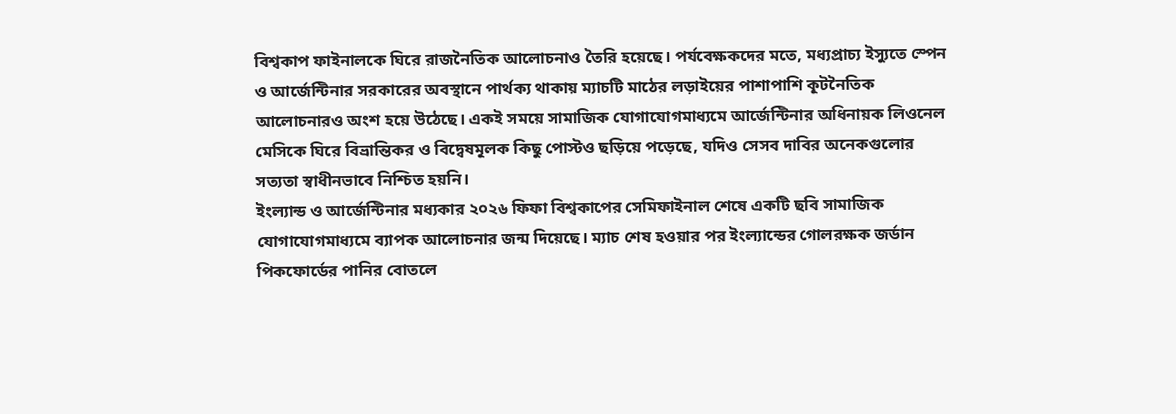বিশ্বকাপ ফাইনালকে ঘিরে রাজনৈতিক আলোচনাও তৈরি হয়েছে। পর্যবেক্ষকদের মতে, মধ্যপ্রাচ্য ইস্যুতে স্পেন ও আর্জেন্টিনার সরকারের অবস্থানে পার্থক্য থাকায় ম্যাচটি মাঠের লড়াইয়ের পাশাপাশি কূটনৈতিক আলোচনারও অংশ হয়ে উঠেছে। একই সময়ে সামাজিক যোগাযোগমাধ্যমে আর্জেন্টিনার অধিনায়ক লিওনেল মেসিকে ঘিরে বিভ্রান্তিকর ও বিদ্বেষমূলক কিছু পোস্টও ছড়িয়ে পড়েছে, যদিও সেসব দাবির অনেকগুলোর সত্যতা স্বাধীনভাবে নিশ্চিত হয়নি।
ইংল্যান্ড ও আর্জেন্টিনার মধ্যকার ২০২৬ ফিফা বিশ্বকাপের সেমিফাইনাল শেষে একটি ছবি সামাজিক যোগাযোগমাধ্যমে ব্যাপক আলোচনার জন্ম দিয়েছে। ম্যাচ শেষ হওয়ার পর ইংল্যান্ডের গোলরক্ষক জর্ডান পিকফোর্ডের পানির বোতলে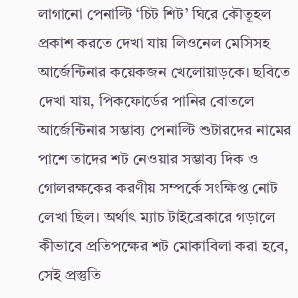লাগানো পেনাল্টি ‘চিট শিট’ ঘিরে কৌতূহল প্রকাশ করতে দেখা যায় লিওনেল মেসিসহ আর্জেন্টিনার কয়েকজন খেলোয়াড়কে। ছবিতে দেখা যায়, পিকফোর্ডের পানির বোতলে আর্জেন্টিনার সম্ভাব্য পেনাল্টি শুটারদের নামের পাশে তাদের শট নেওয়ার সম্ভাব্য দিক ও গোলরক্ষকের করণীয় সম্পর্কে সংক্ষিপ্ত নোট লেখা ছিল। অর্থাৎ ম্যাচ টাইব্রেকারে গড়ালে কীভাবে প্রতিপক্ষের শট মোকাবিলা করা হবে, সেই প্রস্তুতি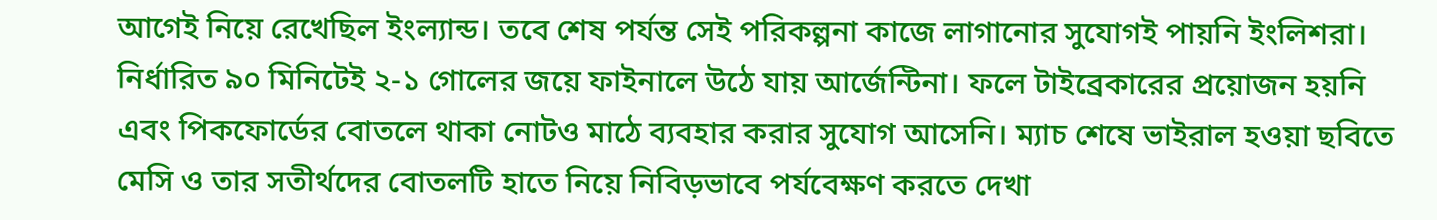আগেই নিয়ে রেখেছিল ইংল্যান্ড। তবে শেষ পর্যন্ত সেই পরিকল্পনা কাজে লাগানোর সুযোগই পায়নি ইংলিশরা। নির্ধারিত ৯০ মিনিটেই ২-১ গোলের জয়ে ফাইনালে উঠে যায় আর্জেন্টিনা। ফলে টাইব্রেকারের প্রয়োজন হয়নি এবং পিকফোর্ডের বোতলে থাকা নোটও মাঠে ব্যবহার করার সুযোগ আসেনি। ম্যাচ শেষে ভাইরাল হওয়া ছবিতে মেসি ও তার সতীর্থদের বোতলটি হাতে নিয়ে নিবিড়ভাবে পর্যবেক্ষণ করতে দেখা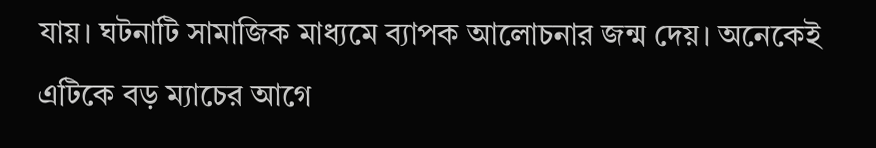যায়। ঘটনাটি সামাজিক মাধ্যমে ব্যাপক আলোচনার জন্ম দেয়। অনেকেই এটিকে বড় ম্যাচের আগে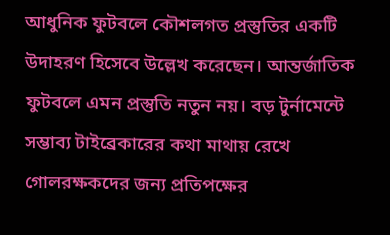আধুনিক ফুটবলে কৌশলগত প্রস্তুতির একটি উদাহরণ হিসেবে উল্লেখ করেছেন। আন্তর্জাতিক ফুটবলে এমন প্রস্তুতি নতুন নয়। বড় টুর্নামেন্টে সম্ভাব্য টাইব্রেকারের কথা মাথায় রেখে গোলরক্ষকদের জন্য প্রতিপক্ষের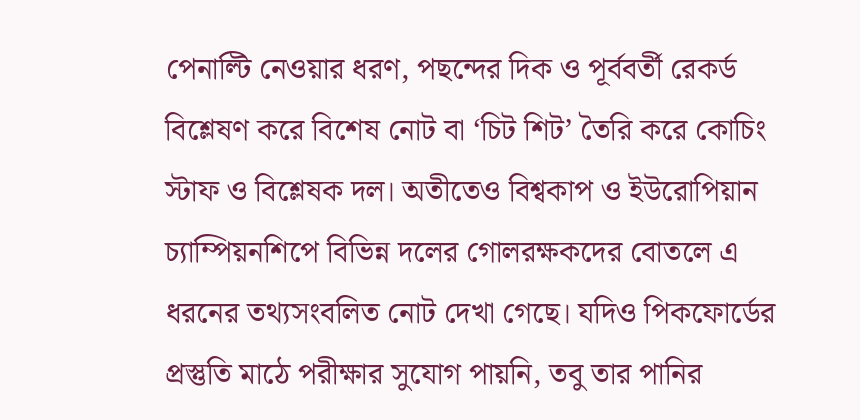পেনাল্টি নেওয়ার ধরণ, পছন্দের দিক ও পূর্ববর্তী রেকর্ড বিশ্লেষণ করে বিশেষ নোট বা ‘চিট শিট’ তৈরি করে কোচিং স্টাফ ও বিশ্লেষক দল। অতীতেও বিশ্বকাপ ও ইউরোপিয়ান চ্যাম্পিয়নশিপে বিভিন্ন দলের গোলরক্ষকদের বোতলে এ ধরনের তথ্যসংবলিত নোট দেখা গেছে। যদিও পিকফোর্ডের প্রস্তুতি মাঠে পরীক্ষার সুযোগ পায়নি, তবু তার পানির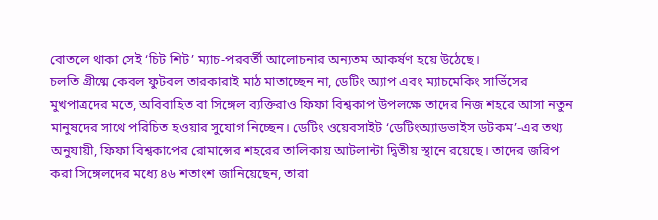বোতলে থাকা সেই ‘চিট শিট’ ম্যাচ-পরবর্তী আলোচনার অন্যতম আকর্ষণ হয়ে উঠেছে।
চলতি গ্রীষ্মে কেবল ফুটবল তারকারাই মাঠ মাতাচ্ছেন না, ডেটিং অ্যাপ এবং ম্যাচমেকিং সার্ভিসের মুখপাত্রদের মতে, অবিবাহিত বা সিঙ্গেল ব্যক্তিরাও ফিফা বিশ্বকাপ উপলক্ষে তাদের নিজ শহরে আসা নতুন মানুষদের সাথে পরিচিত হওয়ার সুযোগ নিচ্ছেন। ডেটিং ওয়েবসাইট ‘ডেটিংঅ্যাডভাইস ডটকম’-এর তথ্য অনুযায়ী, ফিফা বিশ্বকাপের রোমান্সের শহরের তালিকায় আটলান্টা দ্বিতীয় স্থানে রয়েছে। তাদের জরিপ করা সিঙ্গেলদের মধ্যে ৪৬ শতাংশ জানিয়েছেন, তারা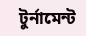টুর্নামেন্ট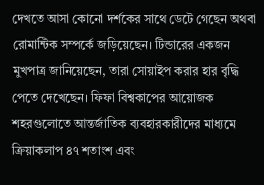দেখতে আসা কোনো দর্শকের সাথে ডেটে গেছেন অথবা রোমান্টিক সম্পর্কে জড়িয়েছেন। টিন্ডারের একজন মুখপাত্র জানিয়েছেন, তারা সোয়াইপ করার হার বৃদ্ধি পেতে দেখেছেন। ফিফা বিশ্বকাপের আয়োজক শহরগুলোতে আন্তর্জাতিক ব্যবহারকারীদের মাধ্যমে ক্রিয়াকলাপ ৪৭ শতাংশ এবং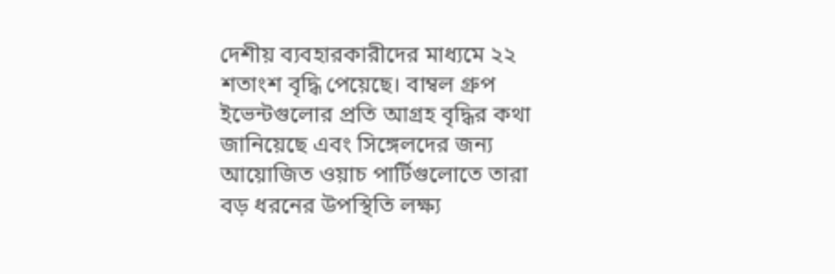দেশীয় ব্যবহারকারীদের মাধ্যমে ২২ শতাংশ বৃদ্ধি পেয়েছে। বাম্বল গ্রুপ ইভেন্টগুলোর প্রতি আগ্রহ বৃদ্ধির কথা জানিয়েছে এবং সিঙ্গেলদের জন্য আয়োজিত ওয়াচ পার্টিগুলোতে তারা বড় ধরনের উপস্থিতি লক্ষ্য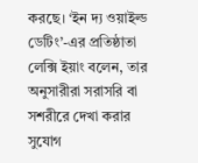করছে। ‘ইন দ্য ওয়াইল্ড ডেটিং’-এর প্রতিষ্ঠাতা লেক্সি ইয়াং বলেন, তার অনুসারীরা সরাসরি বা সশরীরে দেখা করার সুযোগ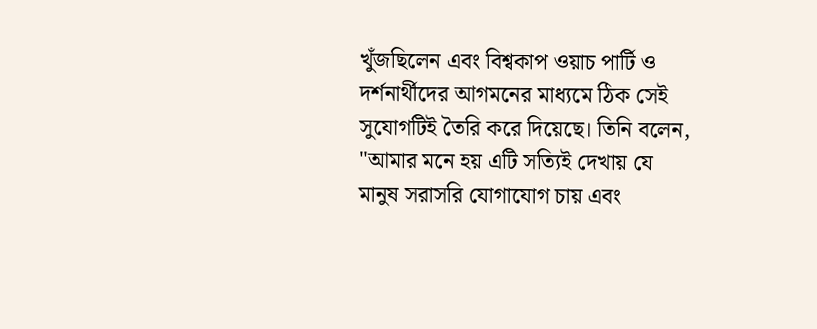খুঁজছিলেন এবং বিশ্বকাপ ওয়াচ পার্টি ও দর্শনার্থীদের আগমনের মাধ্যমে ঠিক সেই সুযোগটিই তৈরি করে দিয়েছে। তিনি বলেন, "আমার মনে হয় এটি সত্যিই দেখায় যে মানুষ সরাসরি যোগাযোগ চায় এবং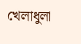খেলাধুলা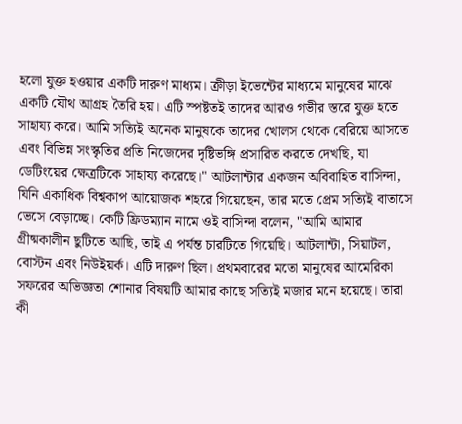হলো যুক্ত হওয়ার একটি দারুণ মাধ্যম। ক্রীড়া ইভেন্টের মাধ্যমে মানুষের মাঝে একটি যৌথ আগ্রহ তৈরি হয়। এটি স্পষ্টতই তাদের আরও গভীর স্তরে যুক্ত হতে সাহায্য করে। আমি সত্যিই অনেক মানুষকে তাদের খোলস থেকে বেরিয়ে আসতে এবং বিভিন্ন সংস্কৃতির প্রতি নিজেদের দৃষ্টিভঙ্গি প্রসারিত করতে দেখছি, যা ডেটিংয়ের ক্ষেত্রটিকে সাহায্য করেছে।" আটলান্টার একজন অবিবাহিত বাসিন্দা, যিনি একাধিক বিশ্বকাপ আয়োজক শহরে গিয়েছেন, তার মতে প্রেম সত্যিই বাতাসে ভেসে বেড়াচ্ছে। কেটি ফ্রিডম্যান নামে ওই বাসিন্দা বলেন, "আমি আমার গ্রীষ্মকালীন ছুটিতে আছি, তাই এ পর্যন্ত চারটিতে গিয়েছি। আটলান্টা, সিয়াটল, বোস্টন এবং নিউইয়র্ক। এটি দারুণ ছিল। প্রথমবারের মতো মানুষের আমেরিকা সফরের অভিজ্ঞতা শোনার বিষয়টি আমার কাছে সত্যিই মজার মনে হয়েছে। তারা কী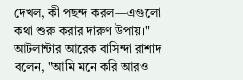দেখল, কী পছন্দ করল—এগুলো কথা শুরু করার দারুণ উপায়।" আটলান্টার আরেক বাসিন্দা রাশাদ বলেন, "আমি মনে করি আরও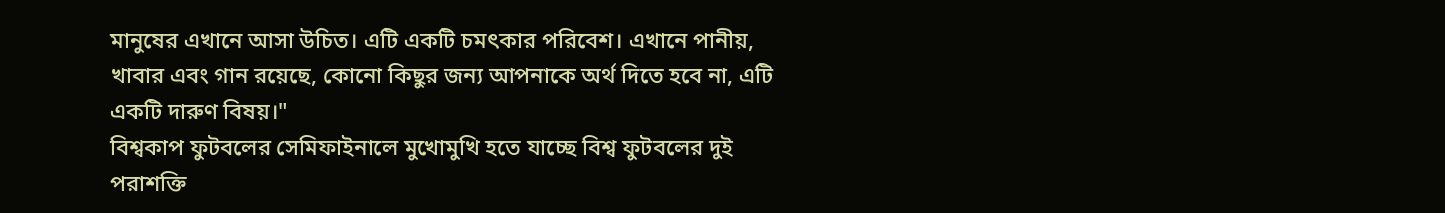মানুষের এখানে আসা উচিত। এটি একটি চমৎকার পরিবেশ। এখানে পানীয়, খাবার এবং গান রয়েছে, কোনো কিছুর জন্য আপনাকে অর্থ দিতে হবে না, এটি একটি দারুণ বিষয়।"
বিশ্বকাপ ফুটবলের সেমিফাইনালে মুখোমুখি হতে যাচ্ছে বিশ্ব ফুটবলের দুই পরাশক্তি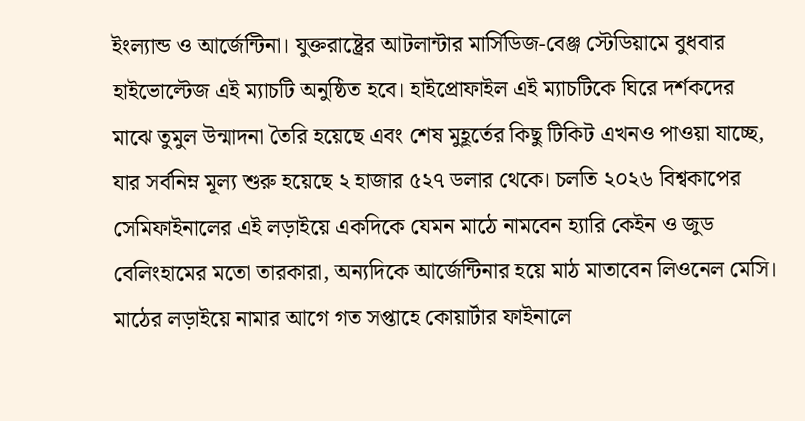ইংল্যান্ড ও আর্জেন্টিনা। যুক্তরাষ্ট্রের আটলান্টার মার্সিডিজ-বেঞ্জ স্টেডিয়ামে বুধবার হাইভোল্টেজ এই ম্যাচটি অনুষ্ঠিত হবে। হাইপ্রোফাইল এই ম্যাচটিকে ঘিরে দর্শকদের মাঝে তুমুল উন্মাদনা তৈরি হয়েছে এবং শেষ মুহূর্তের কিছু টিকিট এখনও পাওয়া যাচ্ছে, যার সর্বনিম্ন মূল্য শুরু হয়েছে ২ হাজার ৫২৭ ডলার থেকে। চলতি ২০২৬ বিশ্বকাপের সেমিফাইনালের এই লড়াইয়ে একদিকে যেমন মাঠে নামবেন হ্যারি কেইন ও জুড বেলিংহামের মতো তারকারা, অন্যদিকে আর্জেন্টিনার হয়ে মাঠ মাতাবেন লিওনেল মেসি। মাঠের লড়াইয়ে নামার আগে গত সপ্তাহে কোয়ার্টার ফাইনালে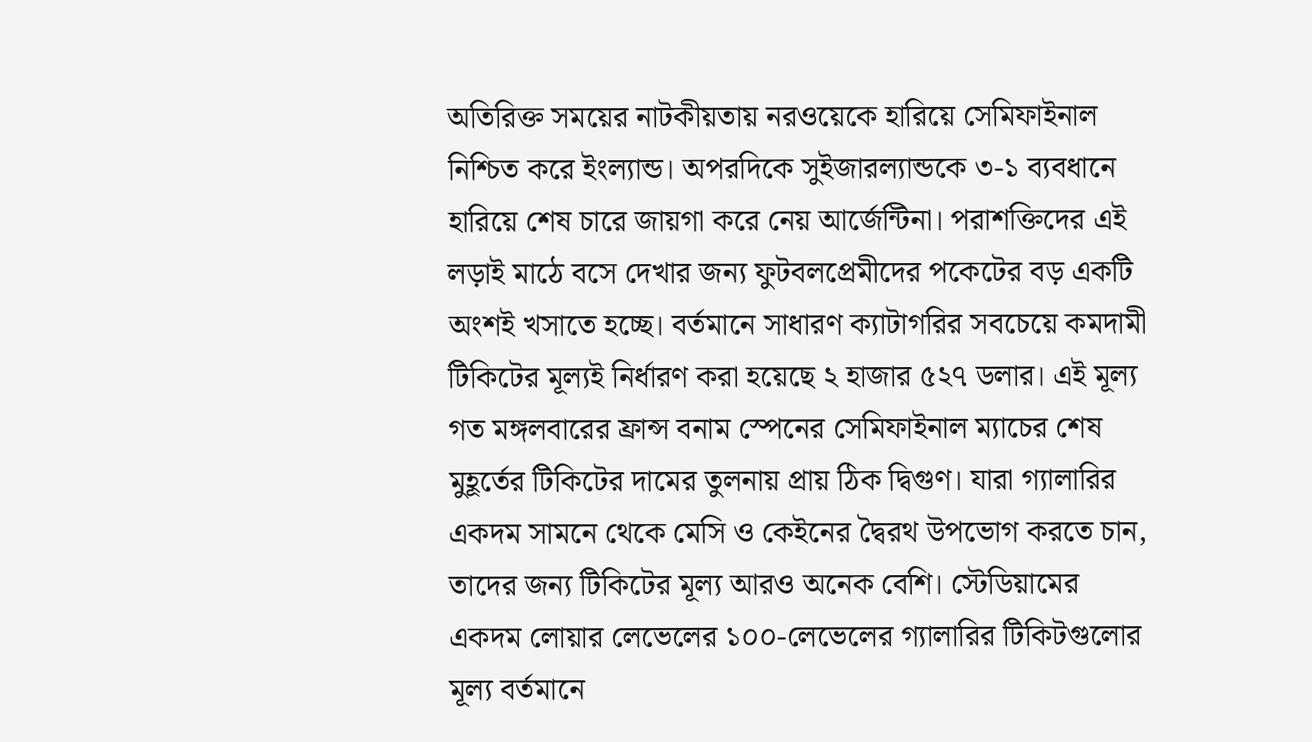অতিরিক্ত সময়ের নাটকীয়তায় নরওয়েকে হারিয়ে সেমিফাইনাল নিশ্চিত করে ইংল্যান্ড। অপরদিকে সুইজারল্যান্ডকে ৩-১ ব্যবধানে হারিয়ে শেষ চারে জায়গা করে নেয় আর্জেন্টিনা। পরাশক্তিদের এই লড়াই মাঠে বসে দেখার জন্য ফুটবলপ্রেমীদের পকেটের বড় একটি অংশই খসাতে হচ্ছে। বর্তমানে সাধারণ ক্যাটাগরির সবচেয়ে কমদামী টিকিটের মূল্যই নির্ধারণ করা হয়েছে ২ হাজার ৫২৭ ডলার। এই মূল্য গত মঙ্গলবারের ফ্রান্স বনাম স্পেনের সেমিফাইনাল ম্যাচের শেষ মুহূর্তের টিকিটের দামের তুলনায় প্রায় ঠিক দ্বিগুণ। যারা গ্যালারির একদম সামনে থেকে মেসি ও কেইনের দ্বৈরথ উপভোগ করতে চান, তাদের জন্য টিকিটের মূল্য আরও অনেক বেশি। স্টেডিয়ামের একদম লোয়ার লেভেলের ১০০-লেভেলের গ্যালারির টিকিটগুলোর মূল্য বর্তমানে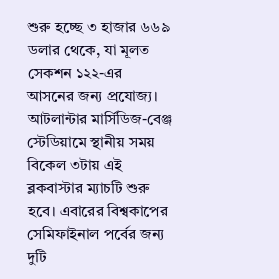শুরু হচ্ছে ৩ হাজার ৬৬৯ ডলার থেকে, যা মূলত সেকশন ১২২-এর আসনের জন্য প্রযোজ্য। আটলান্টার মার্সিডিজ-বেঞ্জ স্টেডিয়ামে স্থানীয় সময় বিকেল ৩টায় এই ব্লকবাস্টার ম্যাচটি শুরু হবে। এবারের বিশ্বকাপের সেমিফাইনাল পর্বের জন্য দুটি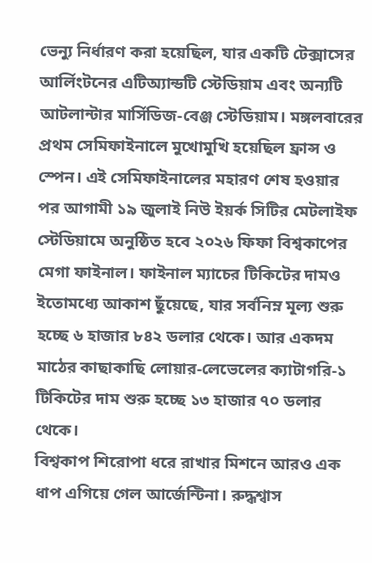ভেন্যু নির্ধারণ করা হয়েছিল, যার একটি টেক্সাসের আর্লিংটনের এটিঅ্যান্ডটি স্টেডিয়াম এবং অন্যটি আটলান্টার মার্সিডিজ-বেঞ্জ স্টেডিয়াম। মঙ্গলবারের প্রথম সেমিফাইনালে মুখোমুখি হয়েছিল ফ্রান্স ও স্পেন। এই সেমিফাইনালের মহারণ শেষ হওয়ার পর আগামী ১৯ জুলাই নিউ ইয়র্ক সিটির মেটলাইফ স্টেডিয়ামে অনুষ্ঠিত হবে ২০২৬ ফিফা বিশ্বকাপের মেগা ফাইনাল। ফাইনাল ম্যাচের টিকিটের দামও ইতোমধ্যে আকাশ ছুঁয়েছে, যার সর্বনিম্ন মূল্য শুরু হচ্ছে ৬ হাজার ৮৪২ ডলার থেকে। আর একদম মাঠের কাছাকাছি লোয়ার-লেভেলের ক্যাটাগরি-১ টিকিটের দাম শুরু হচ্ছে ১৩ হাজার ৭০ ডলার থেকে।
বিশ্বকাপ শিরোপা ধরে রাখার মিশনে আরও এক ধাপ এগিয়ে গেল আর্জেন্টিনা। রুদ্ধশ্বাস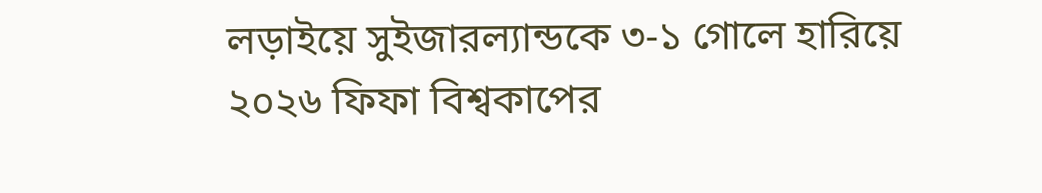লড়াইয়ে সুইজারল্যান্ডকে ৩-১ গোলে হারিয়ে ২০২৬ ফিফা বিশ্বকাপের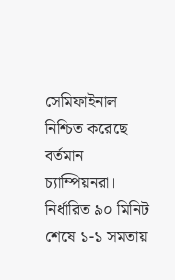সেমিফাইনাল নিশ্চিত করেছে বর্তমান চ্যাম্পিয়নরা। নির্ধারিত ৯০ মিনিট শেষে ১-১ সমতায়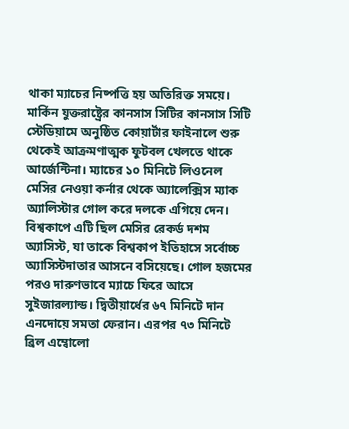থাকা ম্যাচের নিষ্পত্তি হয় অতিরিক্ত সময়ে। মার্কিন যুক্তরাষ্ট্রের কানসাস সিটির কানসাস সিটি স্টেডিয়ামে অনুষ্ঠিত কোয়ার্টার ফাইনালে শুরু থেকেই আক্রমণাত্মক ফুটবল খেলতে থাকে আর্জেন্টিনা। ম্যাচের ১০ মিনিটে লিওনেল মেসির নেওয়া কর্নার থেকে অ্যালেক্সিস ম্যাক অ্যালিস্টার গোল করে দলকে এগিয়ে দেন। বিশ্বকাপে এটি ছিল মেসির রেকর্ড দশম অ্যাসিস্ট, যা তাকে বিশ্বকাপ ইতিহাসে সর্বোচ্চ অ্যাসিস্টদাতার আসনে বসিয়েছে। গোল হজমের পরও দারুণভাবে ম্যাচে ফিরে আসে সুইজারল্যান্ড। দ্বিতীয়ার্ধের ৬৭ মিনিটে দান এনদোয়ে সমতা ফেরান। এরপর ৭৩ মিনিটে ব্রিল এম্বোলো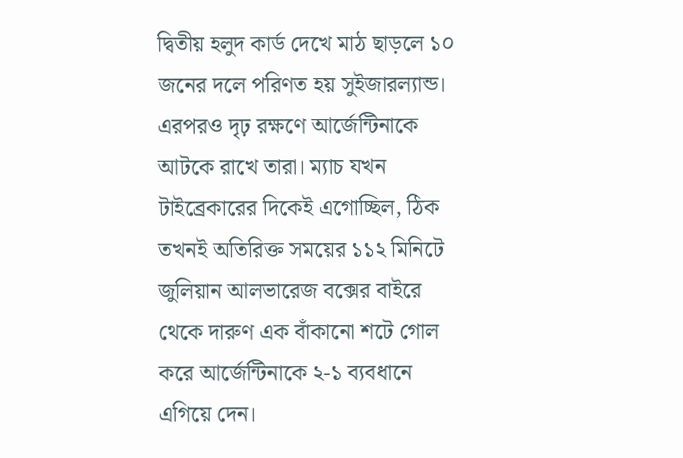দ্বিতীয় হলুদ কার্ড দেখে মাঠ ছাড়লে ১০ জনের দলে পরিণত হয় সুইজারল্যান্ড। এরপরও দৃঢ় রক্ষণে আর্জেন্টিনাকে আটকে রাখে তারা। ম্যাচ যখন টাইব্রেকারের দিকেই এগোচ্ছিল, ঠিক তখনই অতিরিক্ত সময়ের ১১২ মিনিটে জুলিয়ান আলভারেজ বক্সের বাইরে থেকে দারুণ এক বাঁকানো শটে গোল করে আর্জেন্টিনাকে ২-১ ব্যবধানে এগিয়ে দেন।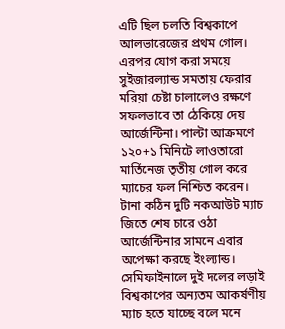এটি ছিল চলতি বিশ্বকাপে আলভারেজের প্রথম গোল। এরপর যোগ করা সময়ে সুইজারল্যান্ড সমতায় ফেরার মরিয়া চেষ্টা চালালেও রক্ষণে সফলভাবে তা ঠেকিয়ে দেয় আর্জেন্টিনা। পাল্টা আক্রমণে ১২০+১ মিনিটে লাওতারো মার্তিনেজ তৃতীয় গোল করে ম্যাচের ফল নিশ্চিত করেন। টানা কঠিন দুটি নকআউট ম্যাচ জিতে শেষ চারে ওঠা আর্জেন্টিনার সামনে এবার অপেক্ষা করছে ইংল্যান্ড। সেমিফাইনালে দুই দলের লড়াই বিশ্বকাপের অন্যতম আকর্ষণীয় ম্যাচ হতে যাচ্ছে বলে মনে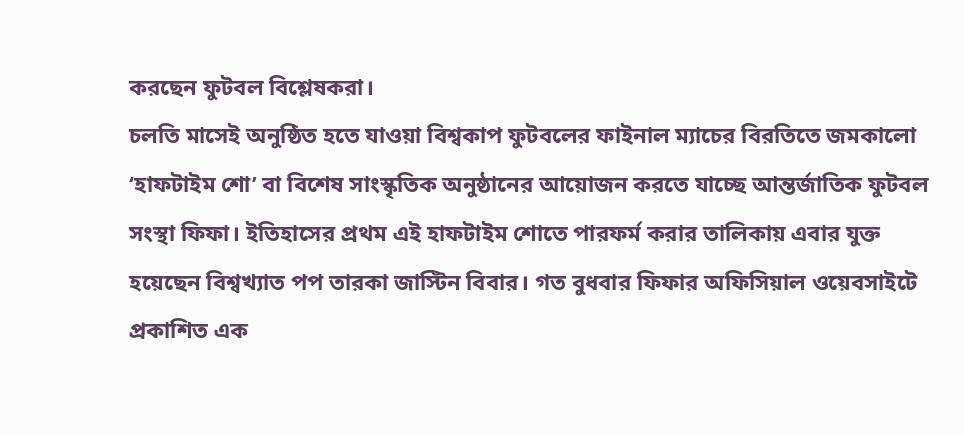করছেন ফুটবল বিশ্লেষকরা।
চলতি মাসেই অনুষ্ঠিত হতে যাওয়া বিশ্বকাপ ফুটবলের ফাইনাল ম্যাচের বিরতিতে জমকালো ‘হাফটাইম শো’ বা বিশেষ সাংস্কৃতিক অনুষ্ঠানের আয়োজন করতে যাচ্ছে আন্তর্জাতিক ফুটবল সংস্থা ফিফা। ইতিহাসের প্রথম এই হাফটাইম শোতে পারফর্ম করার তালিকায় এবার যুক্ত হয়েছেন বিশ্বখ্যাত পপ তারকা জাস্টিন বিবার। গত বুধবার ফিফার অফিসিয়াল ওয়েবসাইটে প্রকাশিত এক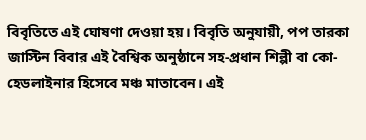বিবৃতিতে এই ঘোষণা দেওয়া হয়। বিবৃতি অনুযায়ী, পপ তারকা জাস্টিন বিবার এই বৈশ্বিক অনুষ্ঠানে সহ-প্রধান শিল্পী বা কো-হেডলাইনার হিসেবে মঞ্চ মাতাবেন। এই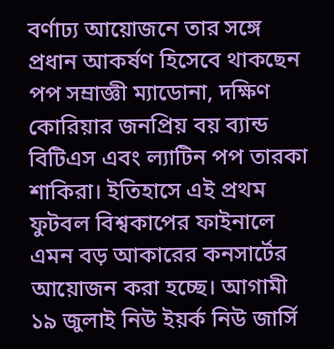বর্ণাঢ্য আয়োজনে তার সঙ্গে প্রধান আকর্ষণ হিসেবে থাকছেন পপ সম্রাজ্ঞী ম্যাডোনা, দক্ষিণ কোরিয়ার জনপ্রিয় বয় ব্যান্ড বিটিএস এবং ল্যাটিন পপ তারকা শাকিরা। ইতিহাসে এই প্রথম ফুটবল বিশ্বকাপের ফাইনালে এমন বড় আকারের কনসার্টের আয়োজন করা হচ্ছে। আগামী ১৯ জুলাই নিউ ইয়র্ক নিউ জার্সি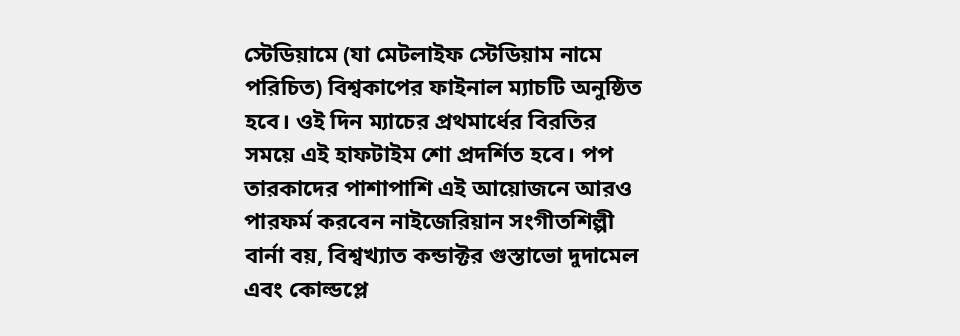স্টেডিয়ামে (যা মেটলাইফ স্টেডিয়াম নামে পরিচিত) বিশ্বকাপের ফাইনাল ম্যাচটি অনুষ্ঠিত হবে। ওই দিন ম্যাচের প্রথমার্ধের বিরতির সময়ে এই হাফটাইম শো প্রদর্শিত হবে। পপ তারকাদের পাশাপাশি এই আয়োজনে আরও পারফর্ম করবেন নাইজেরিয়ান সংগীতশিল্পী বার্না বয়, বিশ্বখ্যাত কন্ডাক্টর গুস্তাভো দুদামেল এবং কোল্ডপ্লে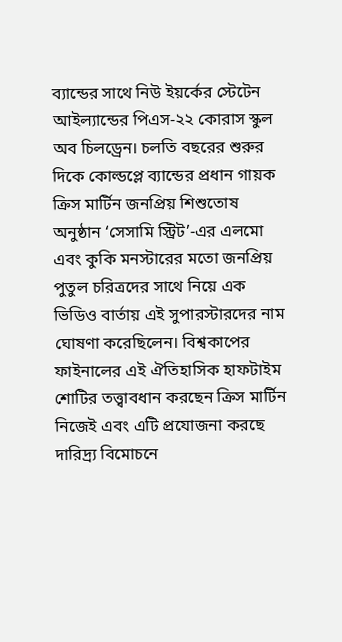ব্যান্ডের সাথে নিউ ইয়র্কের স্টেটেন আইল্যান্ডের পিএস-২২ কোরাস স্কুল অব চিলড্রেন। চলতি বছরের শুরুর দিকে কোল্ডপ্লে ব্যান্ডের প্রধান গায়ক ক্রিস মার্টিন জনপ্রিয় শিশুতোষ অনুষ্ঠান ‘সেসামি স্ট্রিট’-এর এলমো এবং কুকি মনস্টারের মতো জনপ্রিয় পুতুল চরিত্রদের সাথে নিয়ে এক ভিডিও বার্তায় এই সুপারস্টারদের নাম ঘোষণা করেছিলেন। বিশ্বকাপের ফাইনালের এই ঐতিহাসিক হাফটাইম শোটির তত্ত্বাবধান করছেন ক্রিস মার্টিন নিজেই এবং এটি প্রযোজনা করছে দারিদ্র্য বিমোচনে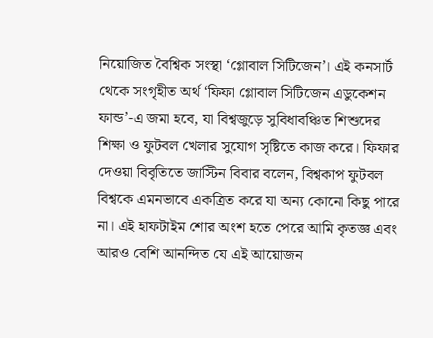নিয়োজিত বৈশ্বিক সংস্থা ‘গ্লোবাল সিটিজেন’। এই কনসার্ট থেকে সংগৃহীত অর্থ ‘ফিফা গ্লোবাল সিটিজেন এডুকেশন ফান্ড’-এ জমা হবে, যা বিশ্বজুড়ে সুবিধাবঞ্চিত শিশুদের শিক্ষা ও ফুটবল খেলার সুযোগ সৃষ্টিতে কাজ করে। ফিফার দেওয়া বিবৃতিতে জাস্টিন বিবার বলেন, বিশ্বকাপ ফুটবল বিশ্বকে এমনভাবে একত্রিত করে যা অন্য কোনো কিছু পারে না। এই হাফটাইম শোর অংশ হতে পেরে আমি কৃতজ্ঞ এবং আরও বেশি আনন্দিত যে এই আয়োজন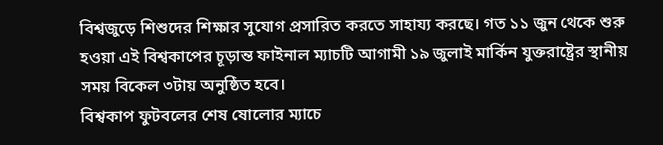বিশ্বজুড়ে শিশুদের শিক্ষার সুযোগ প্রসারিত করতে সাহায্য করছে। গত ১১ জুন থেকে শুরু হওয়া এই বিশ্বকাপের চূড়ান্ত ফাইনাল ম্যাচটি আগামী ১৯ জুলাই মার্কিন যুক্তরাষ্ট্রের স্থানীয় সময় বিকেল ৩টায় অনুষ্ঠিত হবে।
বিশ্বকাপ ফুটবলের শেষ ষোলোর ম্যাচে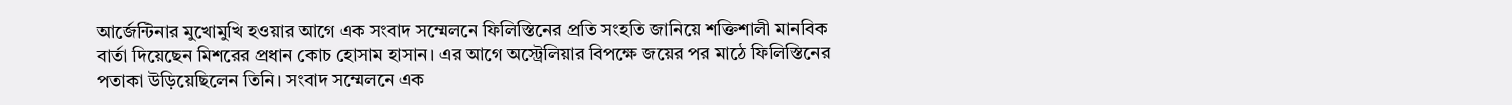আর্জেন্টিনার মুখোমুখি হওয়ার আগে এক সংবাদ সম্মেলনে ফিলিস্তিনের প্রতি সংহতি জানিয়ে শক্তিশালী মানবিক বার্তা দিয়েছেন মিশরের প্রধান কোচ হোসাম হাসান। এর আগে অস্ট্রেলিয়ার বিপক্ষে জয়ের পর মাঠে ফিলিস্তিনের পতাকা উড়িয়েছিলেন তিনি। সংবাদ সম্মেলনে এক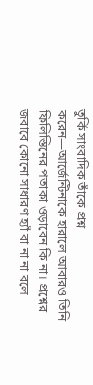তুর্কি সাংবাদিক তাঁকে প্রশ্ন করেন—আর্জেন্টিনাকে হারালে আবারও তিনি ফিলিস্তিনের পতাকা ওড়াবেন কি না। প্রশ্নের জবাবে কোনো সাধারণ হ্যাঁ বা না না বলে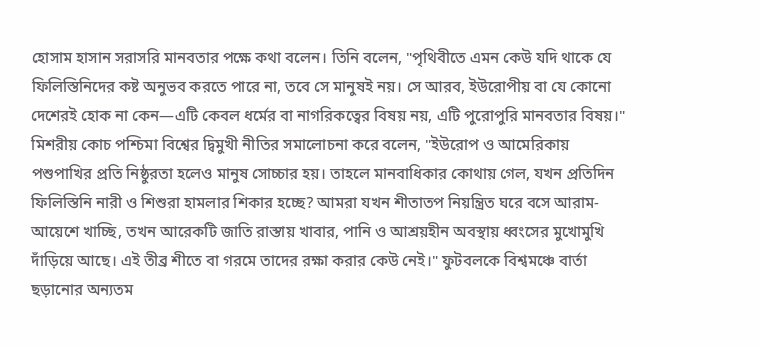হোসাম হাসান সরাসরি মানবতার পক্ষে কথা বলেন। তিনি বলেন, "পৃথিবীতে এমন কেউ যদি থাকে যে ফিলিস্তিনিদের কষ্ট অনুভব করতে পারে না, তবে সে মানুষই নয়। সে আরব, ইউরোপীয় বা যে কোনো দেশেরই হোক না কেন—এটি কেবল ধর্মের বা নাগরিকত্বের বিষয় নয়, এটি পুরোপুরি মানবতার বিষয়।" মিশরীয় কোচ পশ্চিমা বিশ্বের দ্বিমুখী নীতির সমালোচনা করে বলেন, "ইউরোপ ও আমেরিকায় পশুপাখির প্রতি নিষ্ঠুরতা হলেও মানুষ সোচ্চার হয়। তাহলে মানবাধিকার কোথায় গেল, যখন প্রতিদিন ফিলিস্তিনি নারী ও শিশুরা হামলার শিকার হচ্ছে? আমরা যখন শীতাতপ নিয়ন্ত্রিত ঘরে বসে আরাম-আয়েশে খাচ্ছি, তখন আরেকটি জাতি রাস্তায় খাবার, পানি ও আশ্রয়হীন অবস্থায় ধ্বংসের মুখোমুখি দাঁড়িয়ে আছে। এই তীব্র শীতে বা গরমে তাদের রক্ষা করার কেউ নেই।" ফুটবলকে বিশ্বমঞ্চে বার্তা ছড়ানোর অন্যতম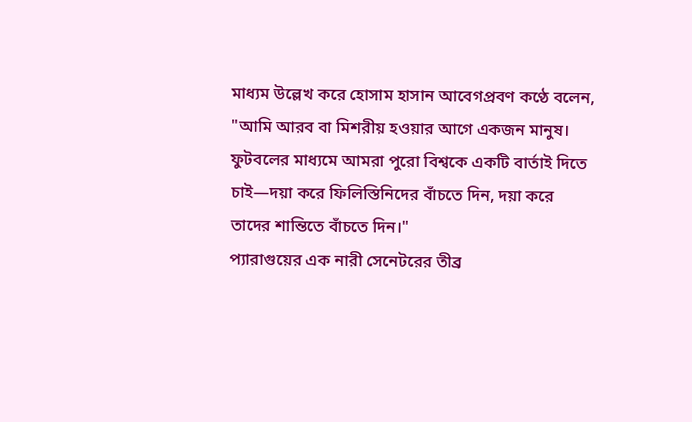মাধ্যম উল্লেখ করে হোসাম হাসান আবেগপ্রবণ কণ্ঠে বলেন, "আমি আরব বা মিশরীয় হওয়ার আগে একজন মানুষ। ফুটবলের মাধ্যমে আমরা পুরো বিশ্বকে একটি বার্তাই দিতে চাই—দয়া করে ফিলিস্তিনিদের বাঁচতে দিন, দয়া করে তাদের শান্তিতে বাঁচতে দিন।"
প্যারাগুয়ের এক নারী সেনেটরের তীব্র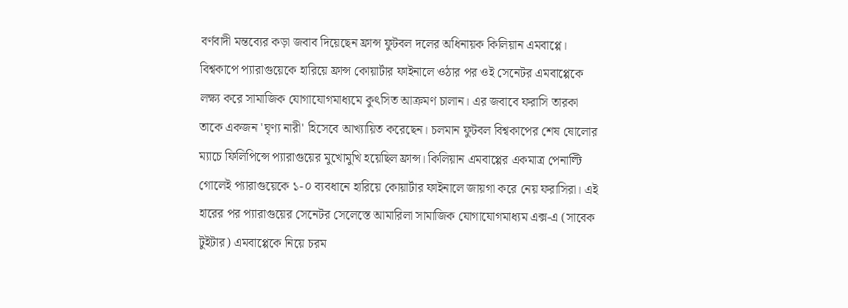বর্ণবাদী মন্তব্যের কড়া জবাব দিয়েছেন ফ্রান্স ফুটবল দলের অধিনায়ক কিলিয়ান এমবাপ্পে। বিশ্বকাপে প্যারাগুয়েকে হারিয়ে ফ্রান্স কোয়ার্টার ফাইনালে ওঠার পর ওই সেনেটর এমবাপ্পেকে লক্ষ্য করে সামাজিক যোগাযোগমাধ্যমে কুৎসিত আক্রমণ চালান। এর জবাবে ফরাসি তারকা তাকে একজন 'ঘৃণ্য নারী' হিসেবে আখ্যায়িত করেছেন। চলমান ফুটবল বিশ্বকাপের শেষ ষোলোর ম্যাচে ফিলিপিন্সে প্যারাগুয়ের মুখোমুখি হয়েছিল ফ্রান্স। কিলিয়ান এমবাপ্পের একমাত্র পেনাল্টি গোলেই প্যারাগুয়েকে ১-০ ব্যবধানে হারিয়ে কোয়ার্টার ফাইনালে জায়গা করে নেয় ফরাসিরা। এই হারের পর প্যারাগুয়ের সেনেটর সেলেস্তে আমারিলা সামাজিক যোগাযোগমাধ্যম এক্স-এ (সাবেক টুইটার) এমবাপ্পেকে নিয়ে চরম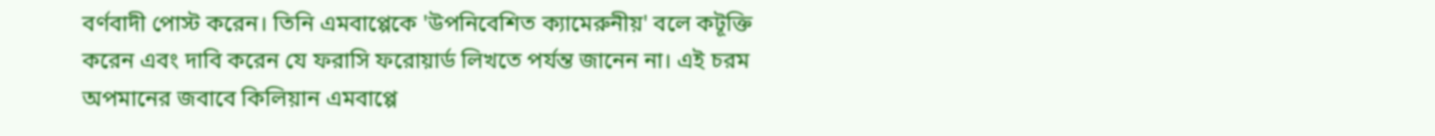বর্ণবাদী পোস্ট করেন। তিনি এমবাপ্পেকে 'উপনিবেশিত ক্যামেরুনীয়' বলে কটূক্তি করেন এবং দাবি করেন যে ফরাসি ফরোয়ার্ড লিখতে পর্যন্ত জানেন না। এই চরম অপমানের জবাবে কিলিয়ান এমবাপ্পে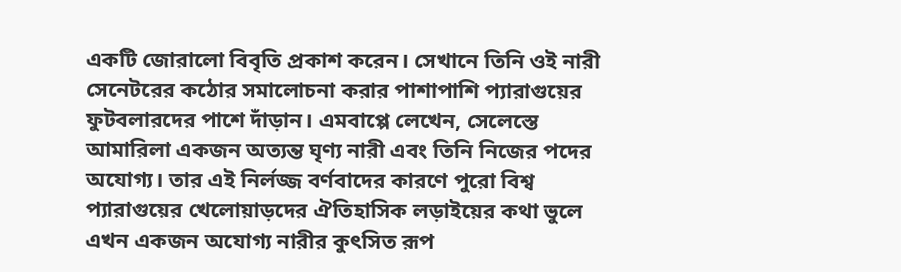একটি জোরালো বিবৃতি প্রকাশ করেন। সেখানে তিনি ওই নারী সেনেটরের কঠোর সমালোচনা করার পাশাপাশি প্যারাগুয়ের ফুটবলারদের পাশে দাঁড়ান। এমবাপ্পে লেখেন, সেলেস্তে আমারিলা একজন অত্যন্ত ঘৃণ্য নারী এবং তিনি নিজের পদের অযোগ্য। তার এই নির্লজ্জ বর্ণবাদের কারণে পুরো বিশ্ব প্যারাগুয়ের খেলোয়াড়দের ঐতিহাসিক লড়াইয়ের কথা ভুলে এখন একজন অযোগ্য নারীর কুৎসিত রূপ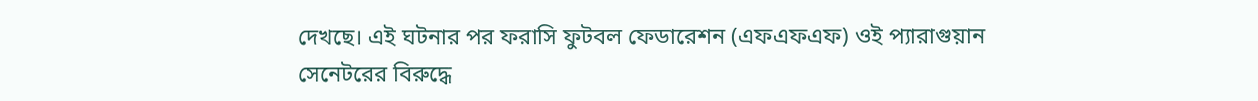দেখছে। এই ঘটনার পর ফরাসি ফুটবল ফেডারেশন (এফএফএফ) ওই প্যারাগুয়ান সেনেটরের বিরুদ্ধে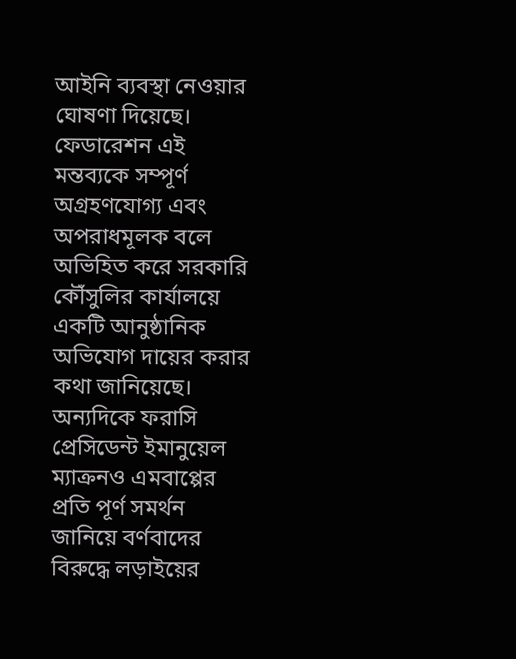আইনি ব্যবস্থা নেওয়ার ঘোষণা দিয়েছে। ফেডারেশন এই মন্তব্যকে সম্পূর্ণ অগ্রহণযোগ্য এবং অপরাধমূলক বলে অভিহিত করে সরকারি কৌঁসুলির কার্যালয়ে একটি আনুষ্ঠানিক অভিযোগ দায়ের করার কথা জানিয়েছে। অন্যদিকে ফরাসি প্রেসিডেন্ট ইমানুয়েল ম্যাক্রনও এমবাপ্পের প্রতি পূর্ণ সমর্থন জানিয়ে বর্ণবাদের বিরুদ্ধে লড়াইয়ের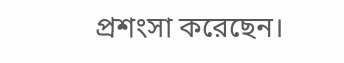প্রশংসা করেছেন।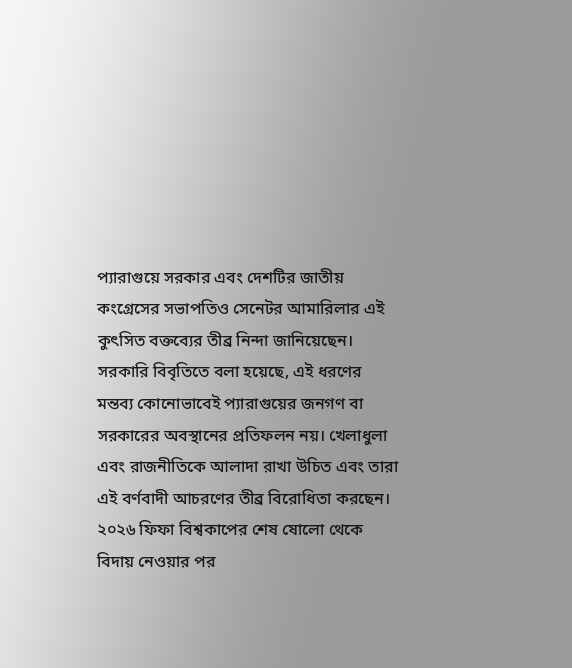প্যারাগুয়ে সরকার এবং দেশটির জাতীয় কংগ্রেসের সভাপতিও সেনেটর আমারিলার এই কুৎসিত বক্তব্যের তীব্র নিন্দা জানিয়েছেন। সরকারি বিবৃতিতে বলা হয়েছে, এই ধরণের মন্তব্য কোনোভাবেই প্যারাগুয়ের জনগণ বা সরকারের অবস্থানের প্রতিফলন নয়। খেলাধুলা এবং রাজনীতিকে আলাদা রাখা উচিত এবং তারা এই বর্ণবাদী আচরণের তীব্র বিরোধিতা করছেন।
২০২৬ ফিফা বিশ্বকাপের শেষ ষোলো থেকে বিদায় নেওয়ার পর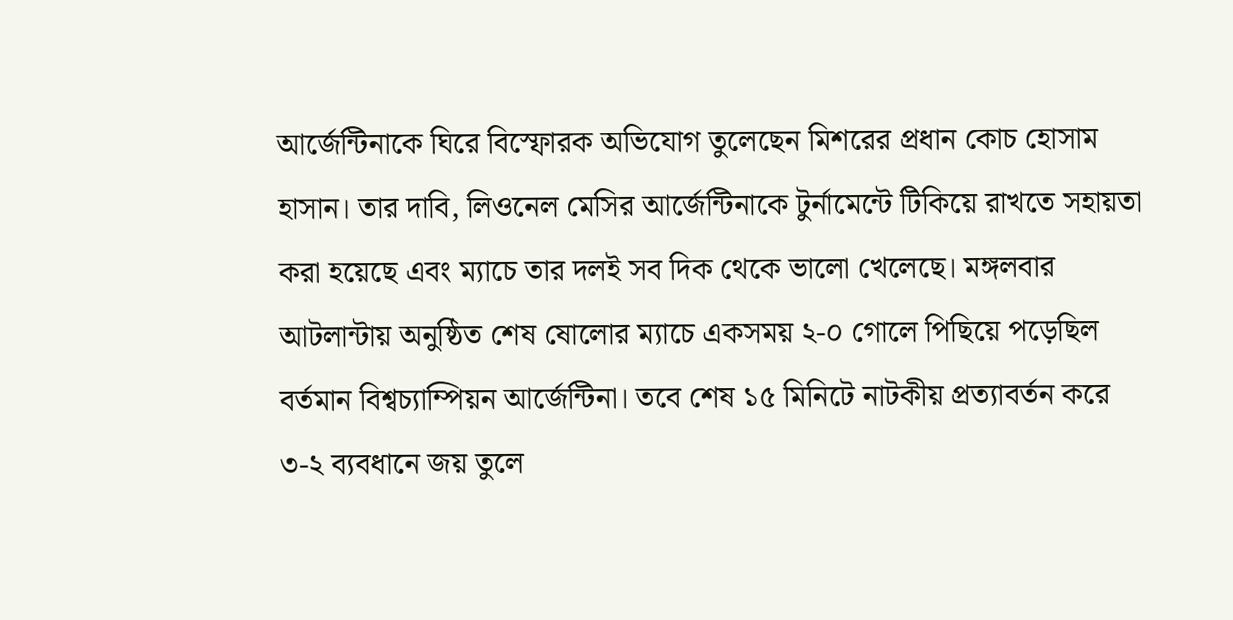আর্জেন্টিনাকে ঘিরে বিস্ফোরক অভিযোগ তুলেছেন মিশরের প্রধান কোচ হোসাম হাসান। তার দাবি, লিওনেল মেসির আর্জেন্টিনাকে টুর্নামেন্টে টিকিয়ে রাখতে সহায়তা করা হয়েছে এবং ম্যাচে তার দলই সব দিক থেকে ভালো খেলেছে। মঙ্গলবার আটলান্টায় অনুষ্ঠিত শেষ ষোলোর ম্যাচে একসময় ২-০ গোলে পিছিয়ে পড়েছিল বর্তমান বিশ্বচ্যাম্পিয়ন আর্জেন্টিনা। তবে শেষ ১৫ মিনিটে নাটকীয় প্রত্যাবর্তন করে ৩-২ ব্যবধানে জয় তুলে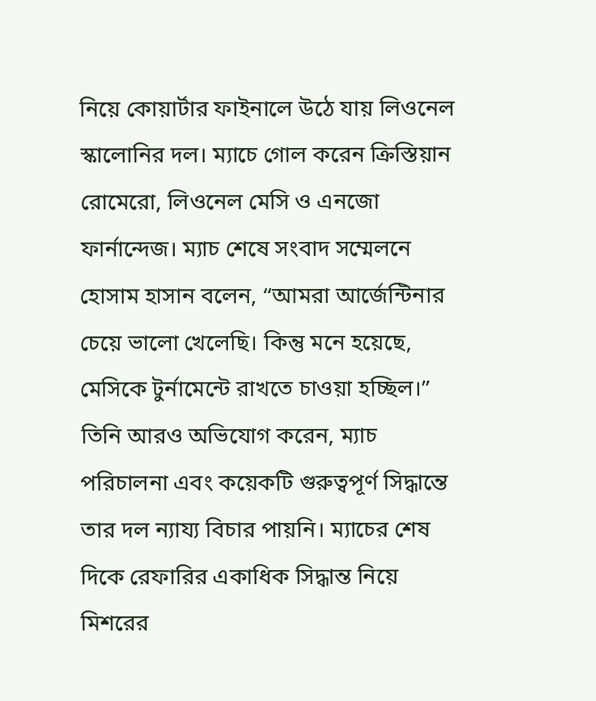নিয়ে কোয়ার্টার ফাইনালে উঠে যায় লিওনেল স্কালোনির দল। ম্যাচে গোল করেন ক্রিস্তিয়ান রোমেরো, লিওনেল মেসি ও এনজো ফার্নান্দেজ। ম্যাচ শেষে সংবাদ সম্মেলনে হোসাম হাসান বলেন, “আমরা আর্জেন্টিনার চেয়ে ভালো খেলেছি। কিন্তু মনে হয়েছে, মেসিকে টুর্নামেন্টে রাখতে চাওয়া হচ্ছিল।” তিনি আরও অভিযোগ করেন, ম্যাচ পরিচালনা এবং কয়েকটি গুরুত্বপূর্ণ সিদ্ধান্তে তার দল ন্যায্য বিচার পায়নি। ম্যাচের শেষ দিকে রেফারির একাধিক সিদ্ধান্ত নিয়ে মিশরের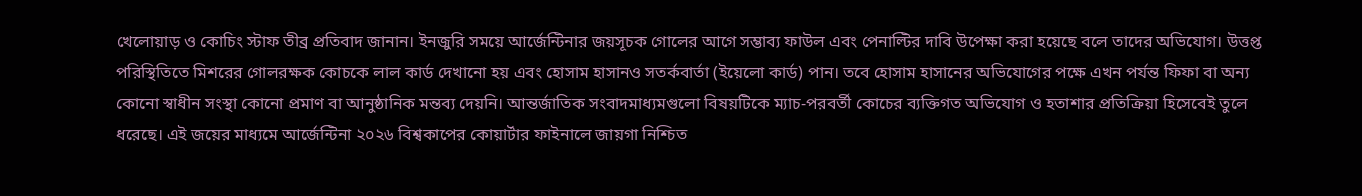খেলোয়াড় ও কোচিং স্টাফ তীব্র প্রতিবাদ জানান। ইনজুরি সময়ে আর্জেন্টিনার জয়সূচক গোলের আগে সম্ভাব্য ফাউল এবং পেনাল্টির দাবি উপেক্ষা করা হয়েছে বলে তাদের অভিযোগ। উত্তপ্ত পরিস্থিতিতে মিশরের গোলরক্ষক কোচকে লাল কার্ড দেখানো হয় এবং হোসাম হাসানও সতর্কবার্তা (ইয়েলো কার্ড) পান। তবে হোসাম হাসানের অভিযোগের পক্ষে এখন পর্যন্ত ফিফা বা অন্য কোনো স্বাধীন সংস্থা কোনো প্রমাণ বা আনুষ্ঠানিক মন্তব্য দেয়নি। আন্তর্জাতিক সংবাদমাধ্যমগুলো বিষয়টিকে ম্যাচ-পরবর্তী কোচের ব্যক্তিগত অভিযোগ ও হতাশার প্রতিক্রিয়া হিসেবেই তুলে ধরেছে। এই জয়ের মাধ্যমে আর্জেন্টিনা ২০২৬ বিশ্বকাপের কোয়ার্টার ফাইনালে জায়গা নিশ্চিত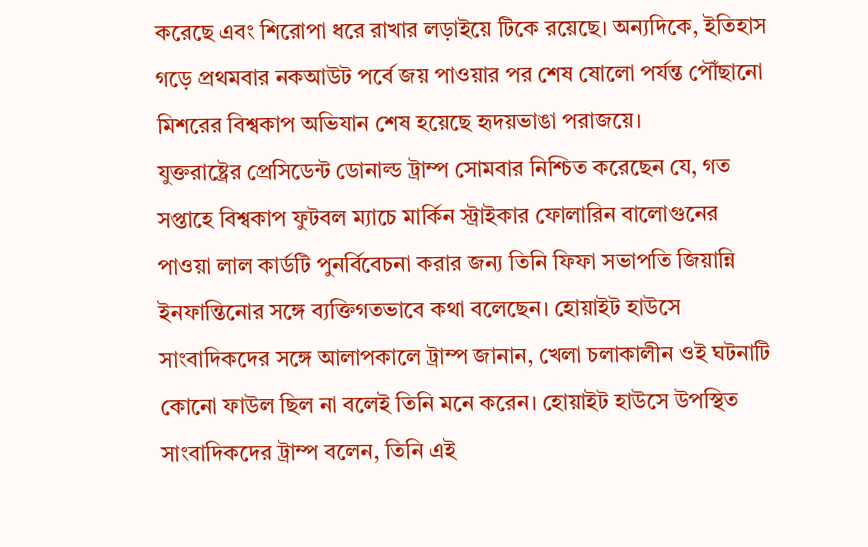করেছে এবং শিরোপা ধরে রাখার লড়াইয়ে টিকে রয়েছে। অন্যদিকে, ইতিহাস গড়ে প্রথমবার নকআউট পর্বে জয় পাওয়ার পর শেষ ষোলো পর্যন্ত পৌঁছানো মিশরের বিশ্বকাপ অভিযান শেষ হয়েছে হৃদয়ভাঙা পরাজয়ে।
যুক্তরাষ্ট্রের প্রেসিডেন্ট ডোনাল্ড ট্রাম্প সোমবার নিশ্চিত করেছেন যে, গত সপ্তাহে বিশ্বকাপ ফুটবল ম্যাচে মার্কিন স্ট্রাইকার ফোলারিন বালোগুনের পাওয়া লাল কার্ডটি পুনর্বিবেচনা করার জন্য তিনি ফিফা সভাপতি জিয়ান্নি ইনফান্তিনোর সঙ্গে ব্যক্তিগতভাবে কথা বলেছেন। হোয়াইট হাউসে সাংবাদিকদের সঙ্গে আলাপকালে ট্রাম্প জানান, খেলা চলাকালীন ওই ঘটনাটি কোনো ফাউল ছিল না বলেই তিনি মনে করেন। হোয়াইট হাউসে উপস্থিত সাংবাদিকদের ট্রাম্প বলেন, তিনি এই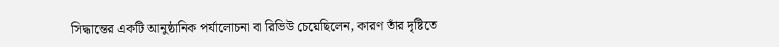সিদ্ধান্তের একটি আনুষ্ঠানিক পর্যালোচনা বা রিভিউ চেয়েছিলেন, কারণ তাঁর দৃষ্টিতে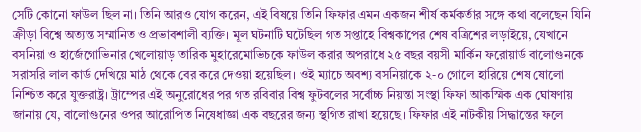সেটি কোনো ফাউল ছিল না। তিনি আরও যোগ করেন, এই বিষয়ে তিনি ফিফার এমন একজন শীর্ষ কর্মকর্তার সঙ্গে কথা বলেছেন যিনি ক্রীড়া বিশ্বে অত্যন্ত সম্মানিত ও প্রভাবশালী ব্যক্তি। মূল ঘটনাটি ঘটেছিল গত সপ্তাহে বিশ্বকাপের শেষ বত্রিশের লড়াইয়ে, যেখানে বসনিয়া ও হার্জেগোভিনার খেলোয়াড় তারিক মুহারেমোভিচকে ফাউল করার অপরাধে ২৫ বছর বয়সী মার্কিন ফরোয়ার্ড বালোগুনকে সরাসরি লাল কার্ড দেখিয়ে মাঠ থেকে বের করে দেওয়া হয়েছিল। ওই ম্যাচে অবশ্য বসনিয়াকে ২-০ গোলে হারিয়ে শেষ ষোলো নিশ্চিত করে যুক্তরাষ্ট্র। ট্রাম্পের এই অনুরোধের পর গত রবিবার বিশ্ব ফুটবলের সর্বোচ্চ নিয়ন্তা সংস্থা ফিফা আকস্মিক এক ঘোষণায় জানায় যে, বালোগুনের ওপর আরোপিত নিষেধাজ্ঞা এক বছরের জন্য স্থগিত রাখা হয়েছে। ফিফার এই নাটকীয় সিদ্ধান্তের ফলে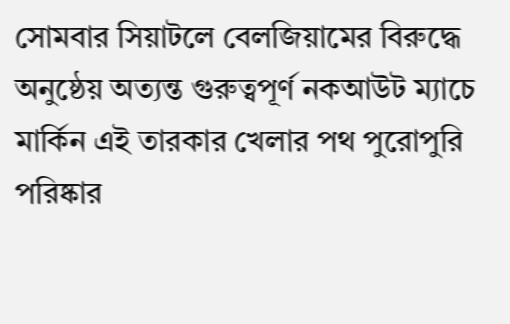সোমবার সিয়াটলে বেলজিয়ামের বিরুদ্ধে অনুষ্ঠেয় অত্যন্ত গুরুত্বপূর্ণ নকআউট ম্যাচে মার্কিন এই তারকার খেলার পথ পুরোপুরি পরিষ্কার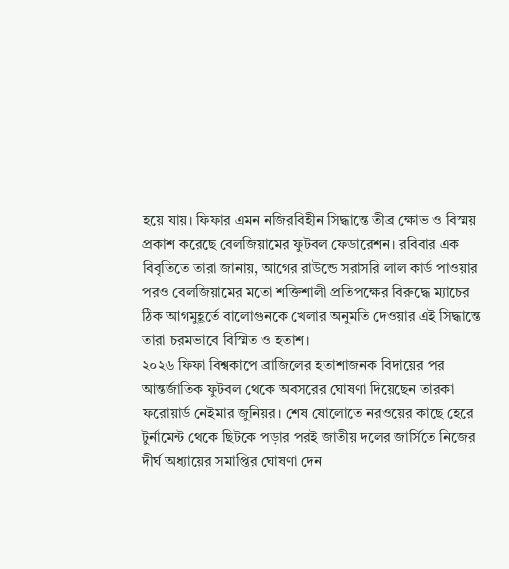হয়ে যায়। ফিফার এমন নজিরবিহীন সিদ্ধান্তে তীব্র ক্ষোভ ও বিস্ময় প্রকাশ করেছে বেলজিয়ামের ফুটবল ফেডারেশন। রবিবার এক বিবৃতিতে তারা জানায়, আগের রাউন্ডে সরাসরি লাল কার্ড পাওয়ার পরও বেলজিয়ামের মতো শক্তিশালী প্রতিপক্ষের বিরুদ্ধে ম্যাচের ঠিক আগমুহূর্তে বালোগুনকে খেলার অনুমতি দেওয়ার এই সিদ্ধান্তে তারা চরমভাবে বিস্মিত ও হতাশ।
২০২৬ ফিফা বিশ্বকাপে ব্রাজিলের হতাশাজনক বিদায়ের পর আন্তর্জাতিক ফুটবল থেকে অবসরের ঘোষণা দিয়েছেন তারকা ফরোয়ার্ড নেইমার জুনিয়র। শেষ ষোলোতে নরওয়ের কাছে হেরে টুর্নামেন্ট থেকে ছিটকে পড়ার পরই জাতীয় দলের জার্সিতে নিজের দীর্ঘ অধ্যায়ের সমাপ্তির ঘোষণা দেন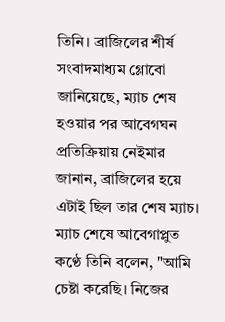তিনি। ব্রাজিলের শীর্ষ সংবাদমাধ্যম গ্লোবো জানিয়েছে, ম্যাচ শেষ হওয়ার পর আবেগঘন প্রতিক্রিয়ায় নেইমার জানান, ব্রাজিলের হয়ে এটাই ছিল তার শেষ ম্যাচ। ম্যাচ শেষে আবেগাপ্লুত কণ্ঠে তিনি বলেন, "আমি চেষ্টা করেছি। নিজের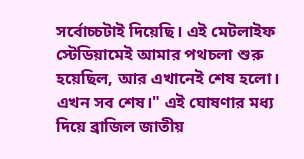সর্বোচ্চটাই দিয়েছি। এই মেটলাইফ স্টেডিয়ামেই আমার পথচলা শুরু হয়েছিল, আর এখানেই শেষ হলো। এখন সব শেষ।" এই ঘোষণার মধ্য দিয়ে ব্রাজিল জাতীয়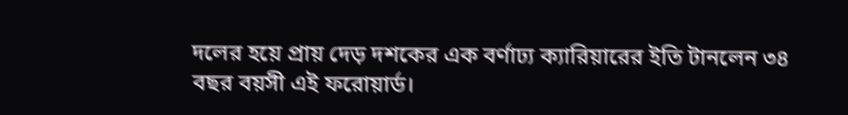দলের হয়ে প্রায় দেড় দশকের এক বর্ণাঢ্য ক্যারিয়ারের ইতি টানলেন ৩৪ বছর বয়সী এই ফরোয়ার্ড।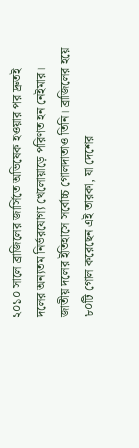২০১০ সালে ব্রাজিলের জার্সিতে অভিষেক হওয়ার পর দ্রুতই দলের অন্যতম নির্ভরযোগ্য খেলোয়াড়ে পরিণত হন নেইমার। জাতীয় দলের ইতিহাসে সর্বোচ্চ গোলদাতাও তিনি। ব্রাজিলের হয়ে ৮০টি গোল করেছেন এই তারকা, যা দেশের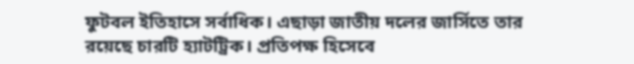ফুটবল ইতিহাসে সর্বাধিক। এছাড়া জাতীয় দলের জার্সিতে তার রয়েছে চারটি হ্যাটট্রিক। প্রতিপক্ষ হিসেবে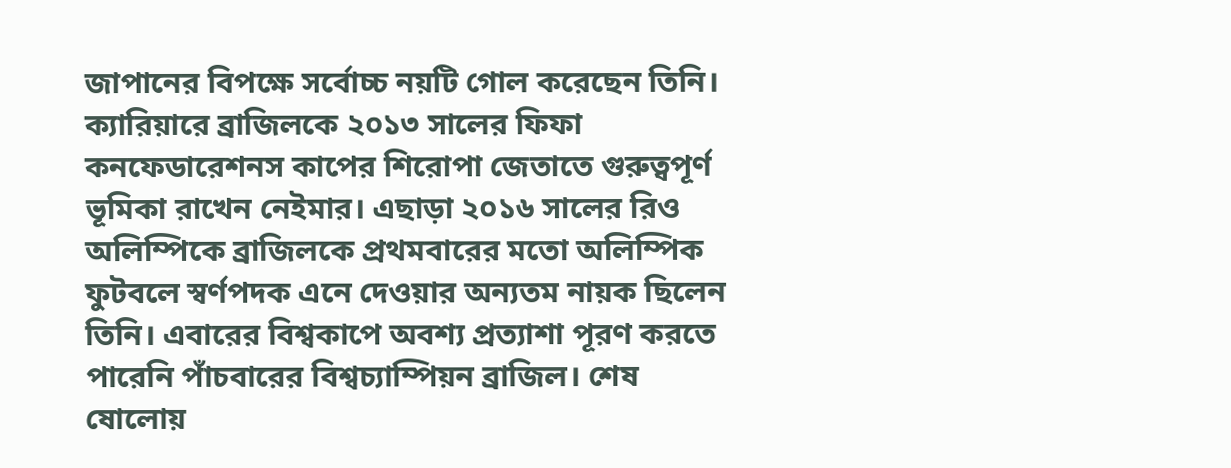জাপানের বিপক্ষে সর্বোচ্চ নয়টি গোল করেছেন তিনি। ক্যারিয়ারে ব্রাজিলকে ২০১৩ সালের ফিফা কনফেডারেশনস কাপের শিরোপা জেতাতে গুরুত্বপূর্ণ ভূমিকা রাখেন নেইমার। এছাড়া ২০১৬ সালের রিও অলিম্পিকে ব্রাজিলকে প্রথমবারের মতো অলিম্পিক ফুটবলে স্বর্ণপদক এনে দেওয়ার অন্যতম নায়ক ছিলেন তিনি। এবারের বিশ্বকাপে অবশ্য প্রত্যাশা পূরণ করতে পারেনি পাঁচবারের বিশ্বচ্যাম্পিয়ন ব্রাজিল। শেষ ষোলোয়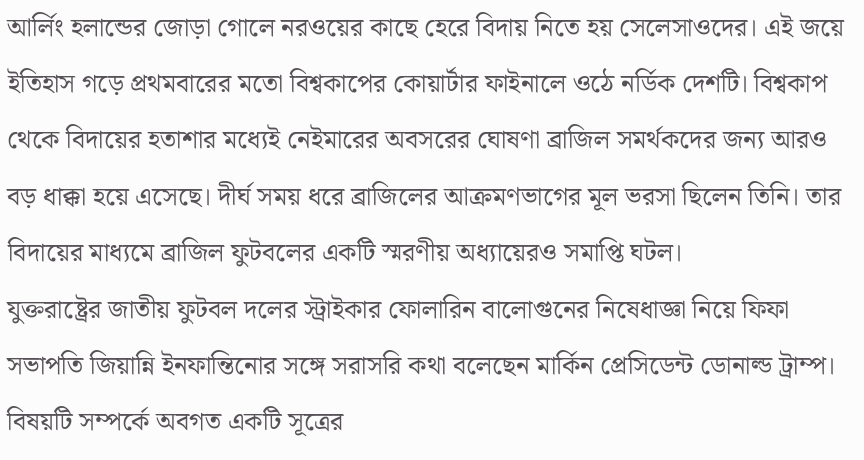আর্লিং হলান্ডের জোড়া গোলে নরওয়ের কাছে হেরে বিদায় নিতে হয় সেলেসাওদের। এই জয়ে ইতিহাস গড়ে প্রথমবারের মতো বিশ্বকাপের কোয়ার্টার ফাইনালে ওঠে নর্ডিক দেশটি। বিশ্বকাপ থেকে বিদায়ের হতাশার মধ্যেই নেইমারের অবসরের ঘোষণা ব্রাজিল সমর্থকদের জন্য আরও বড় ধাক্কা হয়ে এসেছে। দীর্ঘ সময় ধরে ব্রাজিলের আক্রমণভাগের মূল ভরসা ছিলেন তিনি। তার বিদায়ের মাধ্যমে ব্রাজিল ফুটবলের একটি স্মরণীয় অধ্যায়েরও সমাপ্তি ঘটল।
যুক্তরাষ্ট্রের জাতীয় ফুটবল দলের স্ট্রাইকার ফোলারিন বালোগুনের নিষেধাজ্ঞা নিয়ে ফিফা সভাপতি জিয়ান্নি ইনফান্তিনোর সঙ্গে সরাসরি কথা বলেছেন মার্কিন প্রেসিডেন্ট ডোনাল্ড ট্রাম্প। বিষয়টি সম্পর্কে অবগত একটি সূত্রের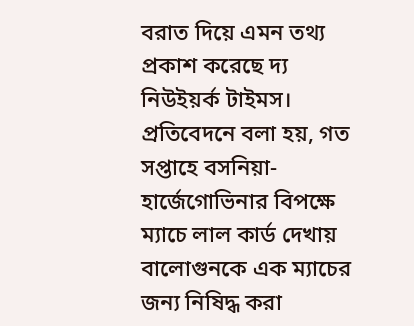বরাত দিয়ে এমন তথ্য প্রকাশ করেছে দ্য নিউইয়র্ক টাইমস। প্রতিবেদনে বলা হয়, গত সপ্তাহে বসনিয়া-হার্জেগোভিনার বিপক্ষে ম্যাচে লাল কার্ড দেখায় বালোগুনকে এক ম্যাচের জন্য নিষিদ্ধ করা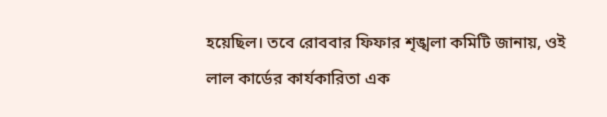হয়েছিল। তবে রোববার ফিফার শৃঙ্খলা কমিটি জানায়, ওই লাল কার্ডের কার্যকারিতা এক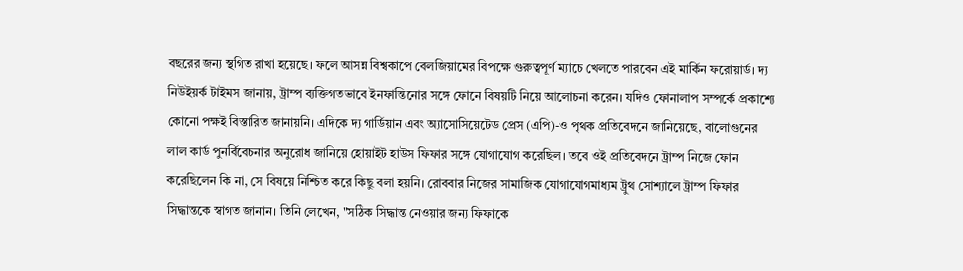বছরের জন্য স্থগিত রাখা হয়েছে। ফলে আসন্ন বিশ্বকাপে বেলজিয়ামের বিপক্ষে গুরুত্বপূর্ণ ম্যাচে খেলতে পারবেন এই মার্কিন ফরোয়ার্ড। দ্য নিউইয়র্ক টাইমস জানায়, ট্রাম্প ব্যক্তিগতভাবে ইনফান্তিনোর সঙ্গে ফোনে বিষয়টি নিয়ে আলোচনা করেন। যদিও ফোনালাপ সম্পর্কে প্রকাশ্যে কোনো পক্ষই বিস্তারিত জানায়নি। এদিকে দ্য গার্ডিয়ান এবং অ্যাসোসিয়েটেড প্রেস (এপি)-ও পৃথক প্রতিবেদনে জানিয়েছে, বালোগুনের লাল কার্ড পুনর্বিবেচনার অনুরোধ জানিয়ে হোয়াইট হাউস ফিফার সঙ্গে যোগাযোগ করেছিল। তবে ওই প্রতিবেদনে ট্রাম্প নিজে ফোন করেছিলেন কি না, সে বিষয়ে নিশ্চিত করে কিছু বলা হয়নি। রোববার নিজের সামাজিক যোগাযোগমাধ্যম ট্রুথ সোশ্যালে ট্রাম্প ফিফার সিদ্ধান্তকে স্বাগত জানান। তিনি লেখেন, "সঠিক সিদ্ধান্ত নেওয়ার জন্য ফিফাকে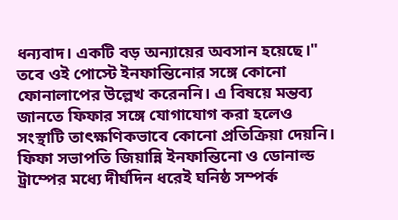ধন্যবাদ। একটি বড় অন্যায়ের অবসান হয়েছে।" তবে ওই পোস্টে ইনফান্তিনোর সঙ্গে কোনো ফোনালাপের উল্লেখ করেননি। এ বিষয়ে মন্তব্য জানতে ফিফার সঙ্গে যোগাযোগ করা হলেও সংস্থাটি তাৎক্ষণিকভাবে কোনো প্রতিক্রিয়া দেয়নি। ফিফা সভাপতি জিয়ান্নি ইনফান্তিনো ও ডোনাল্ড ট্রাম্পের মধ্যে দীর্ঘদিন ধরেই ঘনিষ্ঠ সম্পর্ক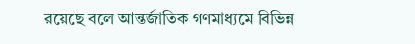রয়েছে বলে আন্তর্জাতিক গণমাধ্যমে বিভিন্ন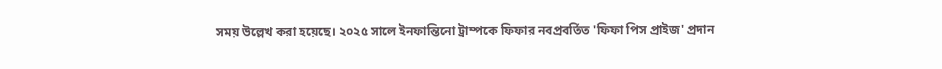সময় উল্লেখ করা হয়েছে। ২০২৫ সালে ইনফান্তিনো ট্রাম্পকে ফিফার নবপ্রবর্তিত 'ফিফা পিস প্রাইজ' প্রদান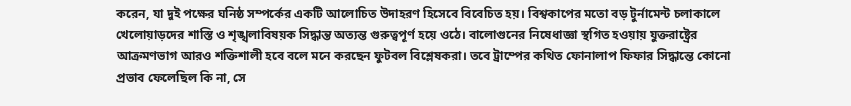করেন, যা দুই পক্ষের ঘনিষ্ঠ সম্পর্কের একটি আলোচিত উদাহরণ হিসেবে বিবেচিত হয়। বিশ্বকাপের মতো বড় টুর্নামেন্ট চলাকালে খেলোয়াড়দের শাস্তি ও শৃঙ্খলাবিষয়ক সিদ্ধান্ত অত্যন্ত গুরুত্বপূর্ণ হয়ে ওঠে। বালোগুনের নিষেধাজ্ঞা স্থগিত হওয়ায় যুক্তরাষ্ট্রের আক্রমণভাগ আরও শক্তিশালী হবে বলে মনে করছেন ফুটবল বিশ্লেষকরা। তবে ট্রাম্পের কথিত ফোনালাপ ফিফার সিদ্ধান্তে কোনো প্রভাব ফেলেছিল কি না, সে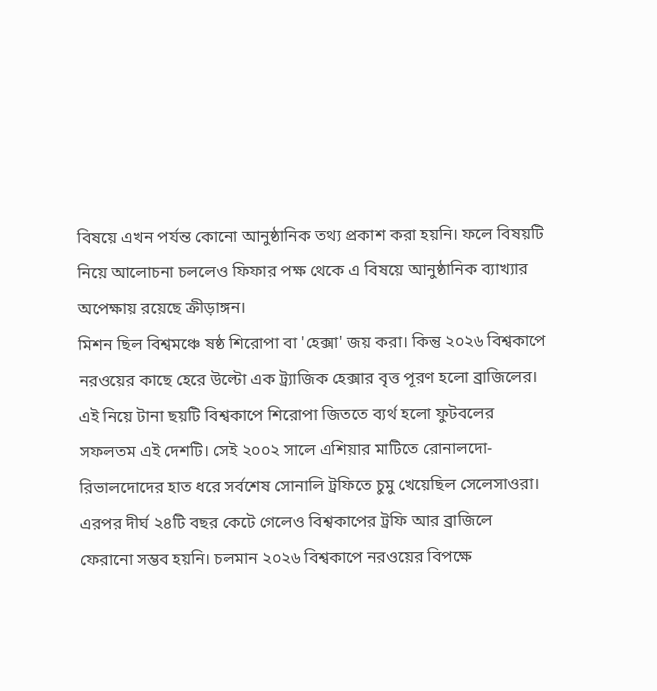বিষয়ে এখন পর্যন্ত কোনো আনুষ্ঠানিক তথ্য প্রকাশ করা হয়নি। ফলে বিষয়টি নিয়ে আলোচনা চললেও ফিফার পক্ষ থেকে এ বিষয়ে আনুষ্ঠানিক ব্যাখ্যার অপেক্ষায় রয়েছে ক্রীড়াঙ্গন।
মিশন ছিল বিশ্বমঞ্চে ষষ্ঠ শিরোপা বা 'হেক্সা' জয় করা। কিন্তু ২০২৬ বিশ্বকাপে নরওয়ের কাছে হেরে উল্টো এক ট্র্যাজিক হেক্সার বৃত্ত পূরণ হলো ব্রাজিলের। এই নিয়ে টানা ছয়টি বিশ্বকাপে শিরোপা জিততে ব্যর্থ হলো ফুটবলের সফলতম এই দেশটি। সেই ২০০২ সালে এশিয়ার মাটিতে রোনালদো-রিভালদোদের হাত ধরে সর্বশেষ সোনালি ট্রফিতে চুমু খেয়েছিল সেলেসাওরা। এরপর দীর্ঘ ২৪টি বছর কেটে গেলেও বিশ্বকাপের ট্রফি আর ব্রাজিলে ফেরানো সম্ভব হয়নি। চলমান ২০২৬ বিশ্বকাপে নরওয়ের বিপক্ষে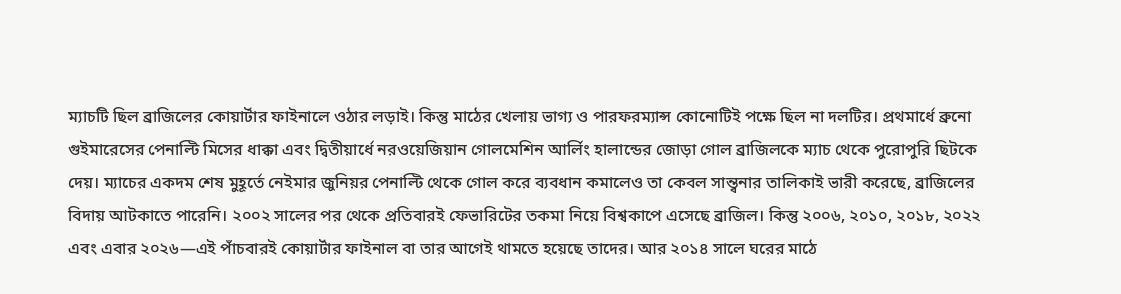ম্যাচটি ছিল ব্রাজিলের কোয়ার্টার ফাইনালে ওঠার লড়াই। কিন্তু মাঠের খেলায় ভাগ্য ও পারফরম্যান্স কোনোটিই পক্ষে ছিল না দলটির। প্রথমার্ধে ব্রুনো গুইমারেসের পেনাল্টি মিসের ধাক্কা এবং দ্বিতীয়ার্ধে নরওয়েজিয়ান গোলমেশিন আর্লিং হালান্ডের জোড়া গোল ব্রাজিলকে ম্যাচ থেকে পুরোপুরি ছিটকে দেয়। ম্যাচের একদম শেষ মুহূর্তে নেইমার জুনিয়র পেনাল্টি থেকে গোল করে ব্যবধান কমালেও তা কেবল সান্ত্বনার তালিকাই ভারী করেছে, ব্রাজিলের বিদায় আটকাতে পারেনি। ২০০২ সালের পর থেকে প্রতিবারই ফেভারিটের তকমা নিয়ে বিশ্বকাপে এসেছে ব্রাজিল। কিন্তু ২০০৬, ২০১০, ২০১৮, ২০২২ এবং এবার ২০২৬—এই পাঁচবারই কোয়ার্টার ফাইনাল বা তার আগেই থামতে হয়েছে তাদের। আর ২০১৪ সালে ঘরের মাঠে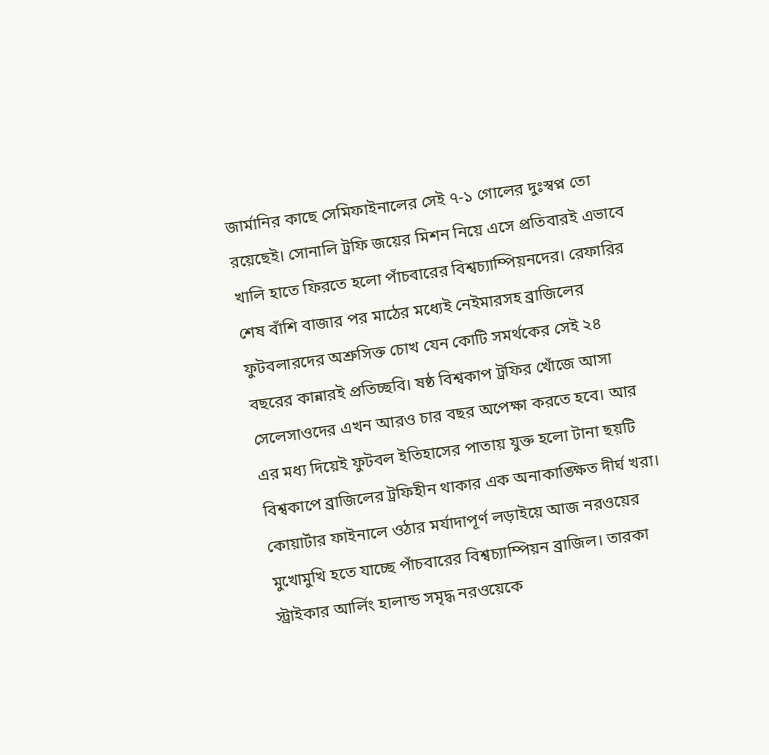জার্মানির কাছে সেমিফাইনালের সেই ৭-১ গোলের দুঃস্বপ্ন তো রয়েছেই। সোনালি ট্রফি জয়ের মিশন নিয়ে এসে প্রতিবারই এভাবে খালি হাতে ফিরতে হলো পাঁচবারের বিশ্বচ্যাম্পিয়নদের। রেফারির শেষ বাঁশি বাজার পর মাঠের মধ্যেই নেইমারসহ ব্রাজিলের ফুটবলারদের অশ্রুসিক্ত চোখ যেন কোটি সমর্থকের সেই ২৪ বছরের কান্নারই প্রতিচ্ছবি। ষষ্ঠ বিশ্বকাপ ট্রফির খোঁজে আসা সেলেসাওদের এখন আরও চার বছর অপেক্ষা করতে হবে। আর এর মধ্য দিয়েই ফুটবল ইতিহাসের পাতায় যুক্ত হলো টানা ছয়টি বিশ্বকাপে ব্রাজিলের ট্রফিহীন থাকার এক অনাকাঙ্ক্ষিত দীর্ঘ খরা।
কোয়ার্টার ফাইনালে ওঠার মর্যাদাপূর্ণ লড়াইয়ে আজ নরওয়ের মুখোমুখি হতে যাচ্ছে পাঁচবারের বিশ্বচ্যাম্পিয়ন ব্রাজিল। তারকা স্ট্রাইকার আর্লিং হালান্ড সমৃদ্ধ নরওয়েকে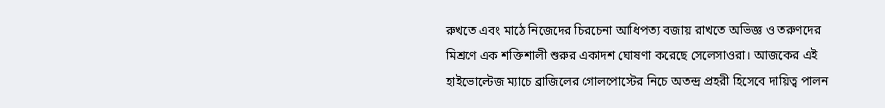রুখতে এবং মাঠে নিজেদের চিরচেনা আধিপত্য বজায় রাখতে অভিজ্ঞ ও তরুণদের মিশ্রণে এক শক্তিশালী শুরুর একাদশ ঘোষণা করেছে সেলেসাওরা। আজকের এই হাইভোল্টেজ ম্যাচে ব্রাজিলের গোলপোস্টের নিচে অতন্দ্র প্রহরী হিসেবে দায়িত্ব পালন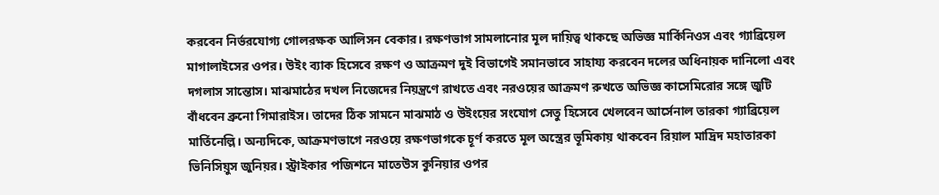করবেন নির্ভরযোগ্য গোলরক্ষক আলিসন বেকার। রক্ষণভাগ সামলানোর মূল দায়িত্ব থাকছে অভিজ্ঞ মার্কিনিওস এবং গ্যাব্রিয়েল মাগালাইসের ওপর। উইং ব্যাক হিসেবে রক্ষণ ও আক্রমণ দুই বিভাগেই সমানভাবে সাহায্য করবেন দলের অধিনায়ক দানিলো এবং দগলাস সান্তোস। মাঝমাঠের দখল নিজেদের নিয়ন্ত্রণে রাখতে এবং নরওয়ের আক্রমণ রুখতে অভিজ্ঞ কাসেমিরোর সঙ্গে জুটি বাঁধবেন ব্রুনো গিমারাইস। তাদের ঠিক সামনে মাঝমাঠ ও উইংয়ের সংযোগ সেতু হিসেবে খেলবেন আর্সেনাল তারকা গ্যাব্রিয়েল মার্তিনেল্লি। অন্যদিকে, আক্রমণভাগে নরওয়ে রক্ষণভাগকে চূর্ণ করতে মূল অস্ত্রের ভূমিকায় থাকবেন রিয়াল মাদ্রিদ মহাতারকা ভিনিসিয়ুস জুনিয়র। স্ট্রাইকার পজিশনে মাতেউস কুনিয়ার ওপর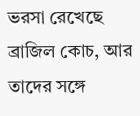ভরসা রেখেছে ব্রাজিল কোচ, আর তাদের সঙ্গে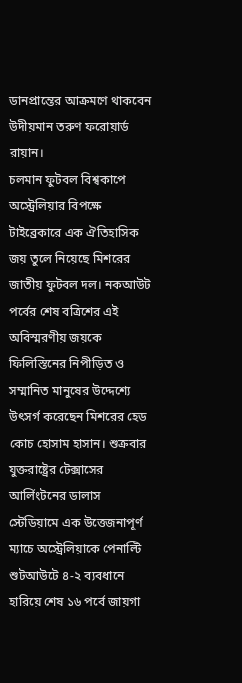ডানপ্রান্তের আক্রমণে থাকবেন উদীয়মান তরুণ ফরোয়ার্ড রায়ান।
চলমান ফুটবল বিশ্বকাপে অস্ট্রেলিয়ার বিপক্ষে টাইব্রেকারে এক ঐতিহাসিক জয় তুলে নিয়েছে মিশরের জাতীয় ফুটবল দল। নকআউট পর্বের শেষ বত্রিশের এই অবিস্মরণীয় জয়কে ফিলিস্তিনের নিপীড়িত ও সম্মানিত মানুষের উদ্দেশ্যে উৎসর্গ করেছেন মিশরের হেড কোচ হোসাম হাসান। শুক্রবার যুক্তরাষ্ট্রের টেক্সাসের আর্লিংটনের ডালাস স্টেডিয়ামে এক উত্তেজনাপূর্ণ ম্যাচে অস্ট্রেলিয়াকে পেনাল্টি শুটআউটে ৪-২ ব্যবধানে হারিয়ে শেষ ১৬ পর্বে জায়গা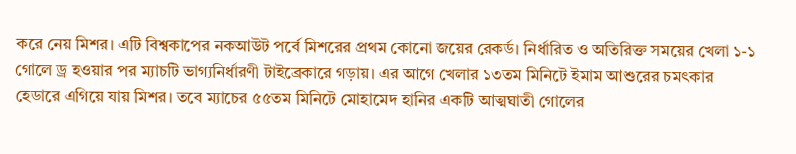করে নেয় মিশর। এটি বিশ্বকাপের নকআউট পর্বে মিশরের প্রথম কোনো জয়ের রেকর্ড। নির্ধারিত ও অতিরিক্ত সময়ের খেলা ১-১ গোলে ড্র হওয়ার পর ম্যাচটি ভাগ্যনির্ধারণী টাইব্রেকারে গড়ায়। এর আগে খেলার ১৩তম মিনিটে ইমাম আশুরের চমৎকার হেডারে এগিয়ে যায় মিশর। তবে ম্যাচের ৫৫তম মিনিটে মোহামেদ হানির একটি আত্মঘাতী গোলের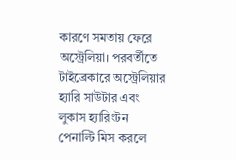কারণে সমতায় ফেরে অস্ট্রেলিয়া। পরবর্তীতে টাইব্রেকারে অস্ট্রেলিয়ার হ্যারি সাউটার এবং লুকাস হ্যারিংটন পেনাল্টি মিস করলে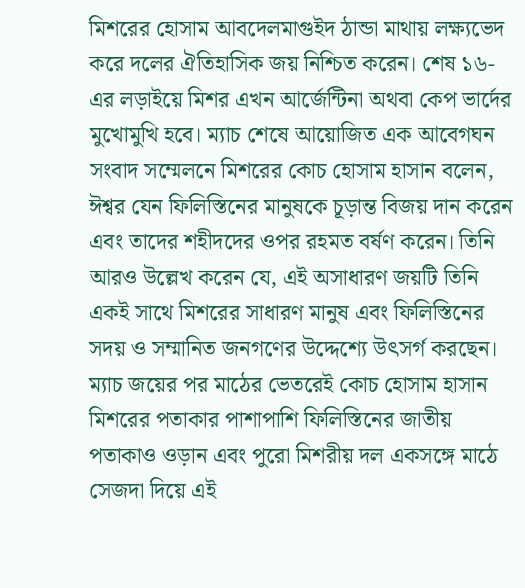মিশরের হোসাম আবদেলমাগুইদ ঠান্ডা মাথায় লক্ষ্যভেদ করে দলের ঐতিহাসিক জয় নিশ্চিত করেন। শেষ ১৬-এর লড়াইয়ে মিশর এখন আর্জেন্টিনা অথবা কেপ ভার্দের মুখোমুখি হবে। ম্যাচ শেষে আয়োজিত এক আবেগঘন সংবাদ সম্মেলনে মিশরের কোচ হোসাম হাসান বলেন, ঈশ্বর যেন ফিলিস্তিনের মানুষকে চূড়ান্ত বিজয় দান করেন এবং তাদের শহীদদের ওপর রহমত বর্ষণ করেন। তিনি আরও উল্লেখ করেন যে, এই অসাধারণ জয়টি তিনি একই সাথে মিশরের সাধারণ মানুষ এবং ফিলিস্তিনের সদয় ও সম্মানিত জনগণের উদ্দেশ্যে উৎসর্গ করছেন। ম্যাচ জয়ের পর মাঠের ভেতরেই কোচ হোসাম হাসান মিশরের পতাকার পাশাপাশি ফিলিস্তিনের জাতীয় পতাকাও ওড়ান এবং পুরো মিশরীয় দল একসঙ্গে মাঠে সেজদা দিয়ে এই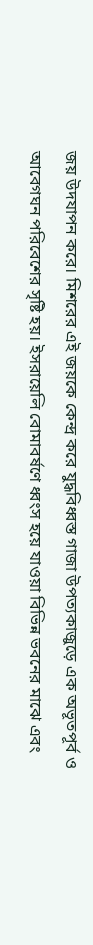জয় উদযাপন করে। মিশরের এই জয়কে কেন্দ্র করে যুদ্ধবিধ্বস্ত গাজা উপত্যকাজুড়ে এক অভূতপূর্ব ও আবেগঘন পরিবেশের সৃষ্টি হয়। ইসরায়েলি বোমাবর্ষণে ধ্বংস হয়ে যাওয়া বিভিন্ন ভবনের মাঝে এবং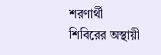শরণার্থী শিবিরের অস্থায়ী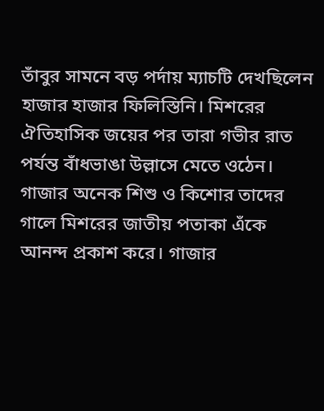তাঁবুর সামনে বড় পর্দায় ম্যাচটি দেখছিলেন হাজার হাজার ফিলিস্তিনি। মিশরের ঐতিহাসিক জয়ের পর তারা গভীর রাত পর্যন্ত বাঁধভাঙা উল্লাসে মেতে ওঠেন। গাজার অনেক শিশু ও কিশোর তাদের গালে মিশরের জাতীয় পতাকা এঁকে আনন্দ প্রকাশ করে। গাজার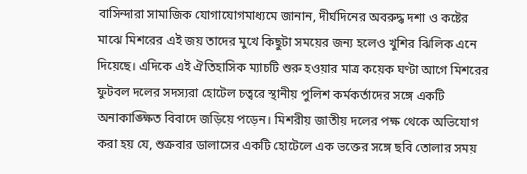বাসিন্দারা সামাজিক যোগাযোগমাধ্যমে জানান, দীর্ঘদিনের অবরুদ্ধ দশা ও কষ্টের মাঝে মিশরের এই জয় তাদের মুখে কিছুটা সময়ের জন্য হলেও খুশির ঝিলিক এনে দিয়েছে। এদিকে এই ঐতিহাসিক ম্যাচটি শুরু হওয়ার মাত্র কয়েক ঘণ্টা আগে মিশরের ফুটবল দলের সদস্যরা হোটেল চত্বরে স্থানীয় পুলিশ কর্মকর্তাদের সঙ্গে একটি অনাকাঙ্ক্ষিত বিবাদে জড়িয়ে পড়েন। মিশরীয় জাতীয় দলের পক্ষ থেকে অভিযোগ করা হয় যে, শুক্রবার ডালাসের একটি হোটেলে এক ভক্তের সঙ্গে ছবি তোলার সময়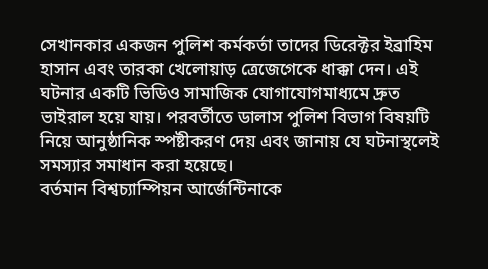সেখানকার একজন পুলিশ কর্মকর্তা তাদের ডিরেক্টর ইব্রাহিম হাসান এবং তারকা খেলোয়াড় ত্রেজেগেকে ধাক্কা দেন। এই ঘটনার একটি ভিডিও সামাজিক যোগাযোগমাধ্যমে দ্রুত ভাইরাল হয়ে যায়। পরবর্তীতে ডালাস পুলিশ বিভাগ বিষয়টি নিয়ে আনুষ্ঠানিক স্পষ্টীকরণ দেয় এবং জানায় যে ঘটনাস্থলেই সমস্যার সমাধান করা হয়েছে।
বর্তমান বিশ্বচ্যাম্পিয়ন আর্জেন্টিনাকে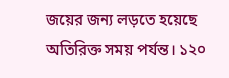জয়ের জন্য লড়তে হয়েছে অতিরিক্ত সময় পর্যন্ত। ১২০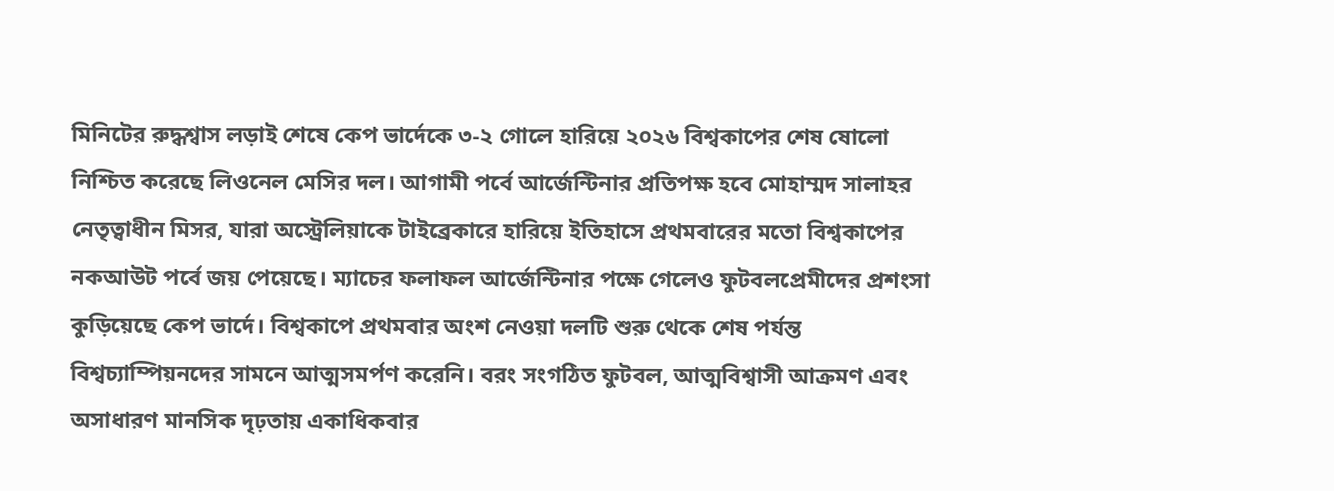মিনিটের রুদ্ধশ্বাস লড়াই শেষে কেপ ভার্দেকে ৩-২ গোলে হারিয়ে ২০২৬ বিশ্বকাপের শেষ ষোলো নিশ্চিত করেছে লিওনেল মেসির দল। আগামী পর্বে আর্জেন্টিনার প্রতিপক্ষ হবে মোহাম্মদ সালাহর নেতৃত্বাধীন মিসর, যারা অস্ট্রেলিয়াকে টাইব্রেকারে হারিয়ে ইতিহাসে প্রথমবারের মতো বিশ্বকাপের নকআউট পর্বে জয় পেয়েছে। ম্যাচের ফলাফল আর্জেন্টিনার পক্ষে গেলেও ফুটবলপ্রেমীদের প্রশংসা কুড়িয়েছে কেপ ভার্দে। বিশ্বকাপে প্রথমবার অংশ নেওয়া দলটি শুরু থেকে শেষ পর্যন্ত বিশ্বচ্যাম্পিয়নদের সামনে আত্মসমর্পণ করেনি। বরং সংগঠিত ফুটবল, আত্মবিশ্বাসী আক্রমণ এবং অসাধারণ মানসিক দৃঢ়তায় একাধিকবার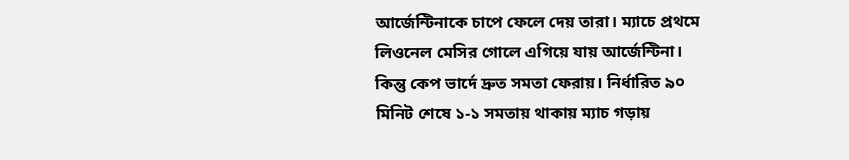আর্জেন্টিনাকে চাপে ফেলে দেয় তারা। ম্যাচে প্রথমে লিওনেল মেসির গোলে এগিয়ে যায় আর্জেন্টিনা। কিন্তু কেপ ভার্দে দ্রুত সমতা ফেরায়। নির্ধারিত ৯০ মিনিট শেষে ১-১ সমতায় থাকায় ম্যাচ গড়ায়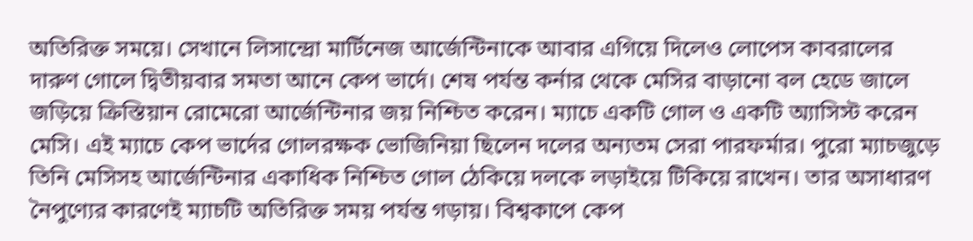অতিরিক্ত সময়ে। সেখানে লিসান্দ্রো মার্টিনেজ আর্জেন্টিনাকে আবার এগিয়ে দিলেও লোপেস কাবরালের দারুণ গোলে দ্বিতীয়বার সমতা আনে কেপ ভার্দে। শেষ পর্যন্ত কর্নার থেকে মেসির বাড়ানো বল হেডে জালে জড়িয়ে ক্রিস্তিয়ান রোমেরো আর্জেন্টিনার জয় নিশ্চিত করেন। ম্যাচে একটি গোল ও একটি অ্যাসিস্ট করেন মেসি। এই ম্যাচে কেপ ভার্দের গোলরক্ষক ভোজিনিয়া ছিলেন দলের অন্যতম সেরা পারফর্মার। পুরো ম্যাচজুড়ে তিনি মেসিসহ আর্জেন্টিনার একাধিক নিশ্চিত গোল ঠেকিয়ে দলকে লড়াইয়ে টিকিয়ে রাখেন। তার অসাধারণ নৈপুণ্যের কারণেই ম্যাচটি অতিরিক্ত সময় পর্যন্ত গড়ায়। বিশ্বকাপে কেপ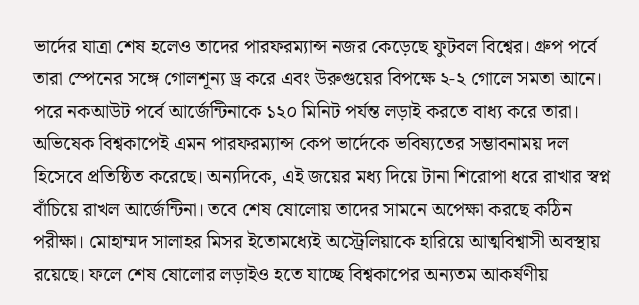ভার্দের যাত্রা শেষ হলেও তাদের পারফরম্যান্স নজর কেড়েছে ফুটবল বিশ্বের। গ্রুপ পর্বে তারা স্পেনের সঙ্গে গোলশূন্য ড্র করে এবং উরুগুয়ের বিপক্ষে ২-২ গোলে সমতা আনে। পরে নকআউট পর্বে আর্জেন্টিনাকে ১২০ মিনিট পর্যন্ত লড়াই করতে বাধ্য করে তারা। অভিষেক বিশ্বকাপেই এমন পারফরম্যান্স কেপ ভার্দেকে ভবিষ্যতের সম্ভাবনাময় দল হিসেবে প্রতিষ্ঠিত করেছে। অন্যদিকে, এই জয়ের মধ্য দিয়ে টানা শিরোপা ধরে রাখার স্বপ্ন বাঁচিয়ে রাখল আর্জেন্টিনা। তবে শেষ ষোলোয় তাদের সামনে অপেক্ষা করছে কঠিন পরীক্ষা। মোহাম্মদ সালাহর মিসর ইতোমধ্যেই অস্ট্রেলিয়াকে হারিয়ে আত্মবিশ্বাসী অবস্থায় রয়েছে। ফলে শেষ ষোলোর লড়াইও হতে যাচ্ছে বিশ্বকাপের অন্যতম আকর্ষণীয়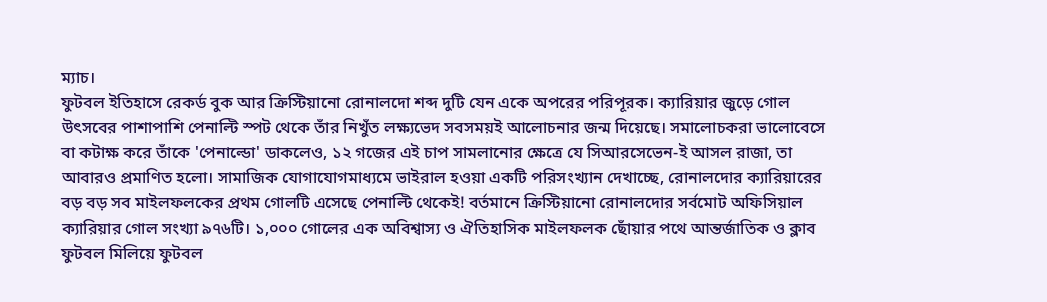ম্যাচ।
ফুটবল ইতিহাসে রেকর্ড বুক আর ক্রিস্টিয়ানো রোনালদো শব্দ দুটি যেন একে অপরের পরিপূরক। ক্যারিয়ার জুড়ে গোল উৎসবের পাশাপাশি পেনাল্টি স্পট থেকে তাঁর নিখুঁত লক্ষ্যভেদ সবসময়ই আলোচনার জন্ম দিয়েছে। সমালোচকরা ভালোবেসে বা কটাক্ষ করে তাঁকে 'পেনাল্ডো' ডাকলেও, ১২ গজের এই চাপ সামলানোর ক্ষেত্রে যে সিআরসেভেন-ই আসল রাজা, তা আবারও প্রমাণিত হলো। সামাজিক যোগাযোগমাধ্যমে ভাইরাল হওয়া একটি পরিসংখ্যান দেখাচ্ছে, রোনালদোর ক্যারিয়ারের বড় বড় সব মাইলফলকের প্রথম গোলটি এসেছে পেনাল্টি থেকেই! বর্তমানে ক্রিস্টিয়ানো রোনালদোর সর্বমোট অফিসিয়াল ক্যারিয়ার গোল সংখ্যা ৯৭৬টি। ১,০০০ গোলের এক অবিশ্বাস্য ও ঐতিহাসিক মাইলফলক ছোঁয়ার পথে আন্তর্জাতিক ও ক্লাব ফুটবল মিলিয়ে ফুটবল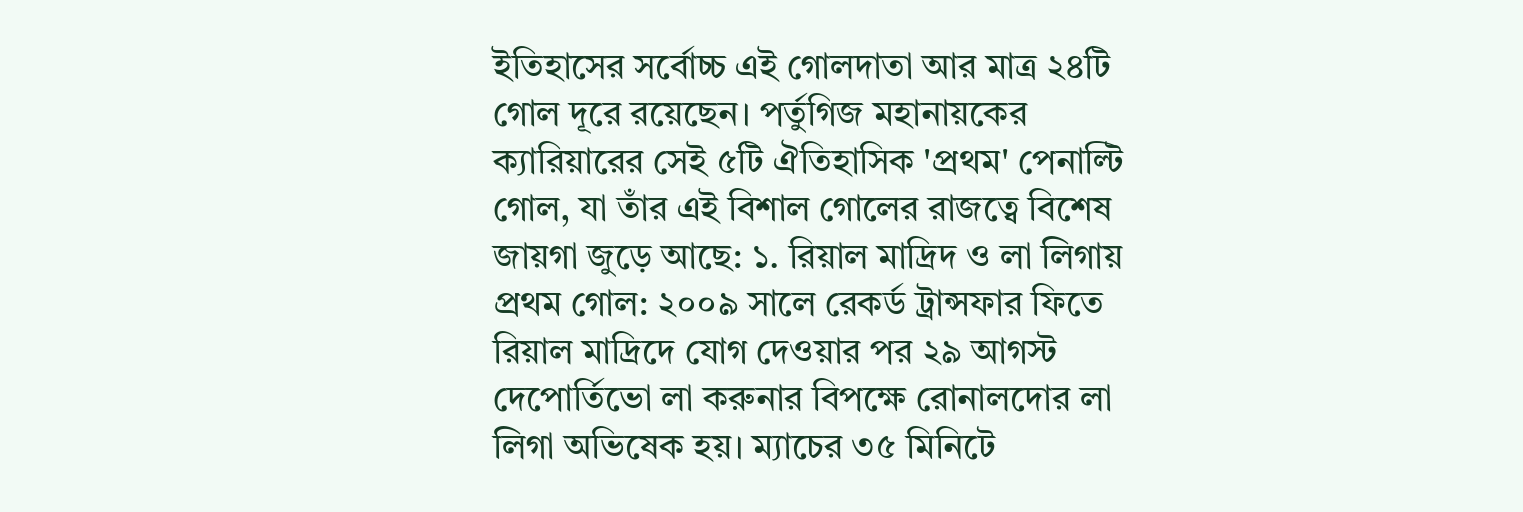ইতিহাসের সর্বোচ্চ এই গোলদাতা আর মাত্র ২৪টি গোল দূরে রয়েছেন। পর্তুগিজ মহানায়কের ক্যারিয়ারের সেই ৫টি ঐতিহাসিক 'প্রথম' পেনাল্টি গোল, যা তাঁর এই বিশাল গোলের রাজত্বে বিশেষ জায়গা জুড়ে আছে: ১. রিয়াল মাদ্রিদ ও লা লিগায় প্রথম গোল: ২০০৯ সালে রেকর্ড ট্রান্সফার ফিতে রিয়াল মাদ্রিদে যোগ দেওয়ার পর ২৯ আগস্ট দেপোর্তিভো লা করুনার বিপক্ষে রোনালদোর লা লিগা অভিষেক হয়। ম্যাচের ৩৫ মিনিটে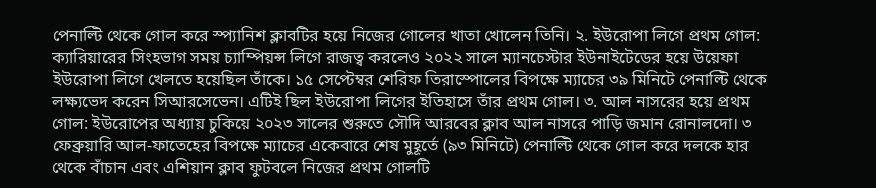পেনাল্টি থেকে গোল করে স্প্যানিশ ক্লাবটির হয়ে নিজের গোলের খাতা খোলেন তিনি। ২. ইউরোপা লিগে প্রথম গোল: ক্যারিয়ারের সিংহভাগ সময় চ্যাম্পিয়ন্স লিগে রাজত্ব করলেও ২০২২ সালে ম্যানচেস্টার ইউনাইটেডের হয়ে উয়েফা ইউরোপা লিগে খেলতে হয়েছিল তাঁকে। ১৫ সেপ্টেম্বর শেরিফ তিরাস্পোলের বিপক্ষে ম্যাচের ৩৯ মিনিটে পেনাল্টি থেকে লক্ষ্যভেদ করেন সিআরসেভেন। এটিই ছিল ইউরোপা লিগের ইতিহাসে তাঁর প্রথম গোল। ৩. আল নাসরের হয়ে প্রথম গোল: ইউরোপের অধ্যায় চুকিয়ে ২০২৩ সালের শুরুতে সৌদি আরবের ক্লাব আল নাসরে পাড়ি জমান রোনালদো। ৩ ফেব্রুয়ারি আল-ফাতেহের বিপক্ষে ম্যাচের একেবারে শেষ মুহূর্তে (৯৩ মিনিটে) পেনাল্টি থেকে গোল করে দলকে হার থেকে বাঁচান এবং এশিয়ান ক্লাব ফুটবলে নিজের প্রথম গোলটি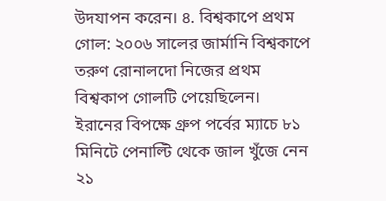উদযাপন করেন। ৪. বিশ্বকাপে প্রথম গোল: ২০০৬ সালের জার্মানি বিশ্বকাপে তরুণ রোনালদো নিজের প্রথম বিশ্বকাপ গোলটি পেয়েছিলেন। ইরানের বিপক্ষে গ্রুপ পর্বের ম্যাচে ৮১ মিনিটে পেনাল্টি থেকে জাল খুঁজে নেন ২১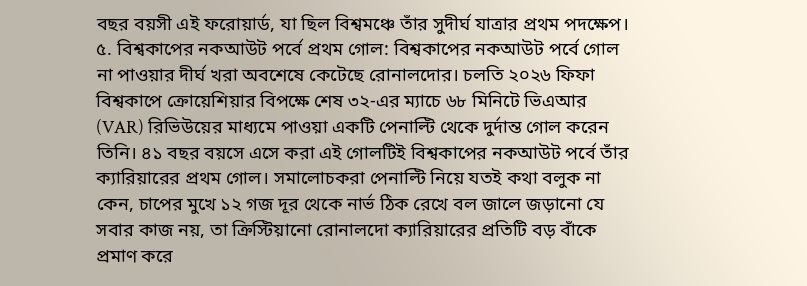বছর বয়সী এই ফরোয়ার্ড, যা ছিল বিশ্বমঞ্চে তাঁর সুদীর্ঘ যাত্রার প্রথম পদক্ষেপ। ৫. বিশ্বকাপের নকআউট পর্বে প্রথম গোল: বিশ্বকাপের নকআউট পর্বে গোল না পাওয়ার দীর্ঘ খরা অবশেষে কেটেছে রোনালদোর। চলতি ২০২৬ ফিফা বিশ্বকাপে ক্রোয়েশিয়ার বিপক্ষে শেষ ৩২-এর ম্যাচে ৬৮ মিনিটে ভিএআর (VAR) রিভিউয়ের মাধ্যমে পাওয়া একটি পেনাল্টি থেকে দুর্দান্ত গোল করেন তিনি। ৪১ বছর বয়সে এসে করা এই গোলটিই বিশ্বকাপের নকআউট পর্বে তাঁর ক্যারিয়ারের প্রথম গোল। সমালোচকরা পেনাল্টি নিয়ে যতই কথা বলুক না কেন, চাপের মুখে ১২ গজ দূর থেকে নার্ভ ঠিক রেখে বল জালে জড়ানো যে সবার কাজ নয়, তা ক্রিস্টিয়ানো রোনালদো ক্যারিয়ারের প্রতিটি বড় বাঁকে প্রমাণ করে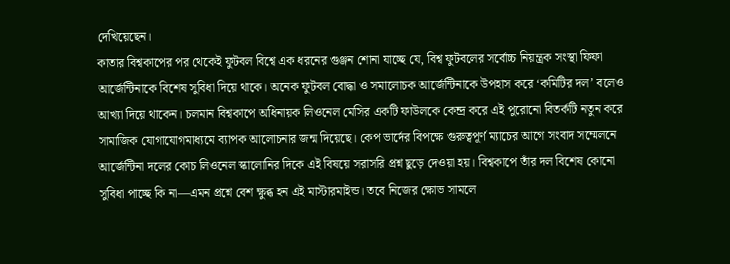দেখিয়েছেন।
কাতার বিশ্বকাপের পর থেকেই ফুটবল বিশ্বে এক ধরনের গুঞ্জন শোনা যাচ্ছে যে, বিশ্ব ফুটবলের সর্বোচ্চ নিয়ন্ত্রক সংস্থা ফিফা আর্জেন্টিনাকে বিশেষ সুবিধা দিয়ে থাকে। অনেক ফুটবল বোদ্ধা ও সমালোচক আর্জেন্টিনাকে উপহাস করে ‘কমিটির দল’ বলেও আখ্যা দিয়ে থাকেন। চলমান বিশ্বকাপে অধিনায়ক লিওনেল মেসির একটি ফাউলকে কেন্দ্র করে এই পুরোনো বিতর্কটি নতুন করে সামাজিক যোগাযোগমাধ্যমে ব্যাপক আলোচনার জন্ম দিয়েছে। কেপ ভার্দের বিপক্ষে গুরুত্বপূর্ণ ম্যাচের আগে সংবাদ সম্মেলনে আর্জেন্টিনা দলের কোচ লিওনেল স্কালোনির দিকে এই বিষয়ে সরাসরি প্রশ্ন ছুড়ে দেওয়া হয়। বিশ্বকাপে তাঁর দল বিশেষ কোনো সুবিধা পাচ্ছে কি না—এমন প্রশ্নে বেশ ক্ষুব্ধ হন এই মাস্টারমাইন্ড। তবে নিজের ক্ষোভ সামলে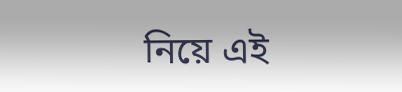নিয়ে এই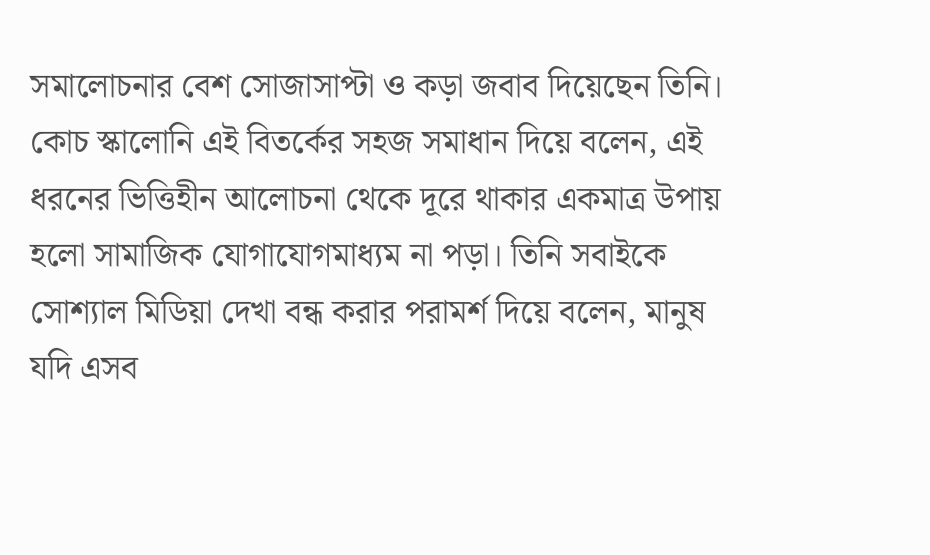সমালোচনার বেশ সোজাসাপ্টা ও কড়া জবাব দিয়েছেন তিনি। কোচ স্কালোনি এই বিতর্কের সহজ সমাধান দিয়ে বলেন, এই ধরনের ভিত্তিহীন আলোচনা থেকে দূরে থাকার একমাত্র উপায় হলো সামাজিক যোগাযোগমাধ্যম না পড়া। তিনি সবাইকে সোশ্যাল মিডিয়া দেখা বন্ধ করার পরামর্শ দিয়ে বলেন, মানুষ যদি এসব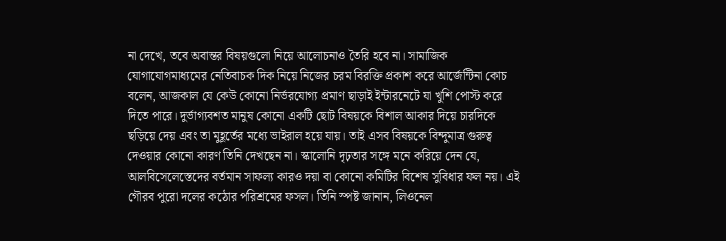না দেখে, তবে অবান্তর বিষয়গুলো নিয়ে আলোচনাও তৈরি হবে না। সামাজিক যোগাযোগমাধ্যমের নেতিবাচক দিক নিয়ে নিজের চরম বিরক্তি প্রকাশ করে আর্জেন্টিনা কোচ বলেন, আজকাল যে কেউ কোনো নির্ভরযোগ্য প্রমাণ ছাড়াই ইন্টারনেটে যা খুশি পোস্ট করে দিতে পারে। দুর্ভাগ্যবশত মানুষ কোনো একটি ছোট বিষয়কে বিশাল আকার দিয়ে চারদিকে ছড়িয়ে দেয় এবং তা মুহূর্তের মধ্যে ভাইরাল হয়ে যায়। তাই এসব বিষয়কে বিন্দুমাত্র গুরুত্ব দেওয়ার কোনো কারণ তিনি দেখছেন না। স্কালোনি দৃঢ়তার সঙ্গে মনে করিয়ে দেন যে, আলবিসেলেস্তেদের বর্তমান সাফল্য কারও দয়া বা কোনো কমিটির বিশেষ সুবিধার ফল নয়। এই গৌরব পুরো দলের কঠোর পরিশ্রমের ফসল। তিনি স্পষ্ট জানান, লিওনেল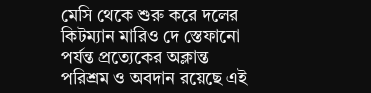মেসি থেকে শুরু করে দলের কিটম্যান মারিও দে স্তেফানো পর্যন্ত প্রত্যেকের অক্লান্ত পরিশ্রম ও অবদান রয়েছে এই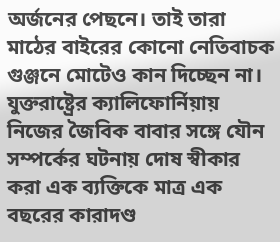অর্জনের পেছনে। তাই তারা মাঠের বাইরের কোনো নেতিবাচক গুঞ্জনে মোটেও কান দিচ্ছেন না।
যুক্তরাষ্ট্রের ক্যালিফোর্নিয়ায় নিজের জৈবিক বাবার সঙ্গে যৌন সম্পর্কের ঘটনায় দোষ স্বীকার করা এক ব্যক্তিকে মাত্র এক বছরের কারাদণ্ড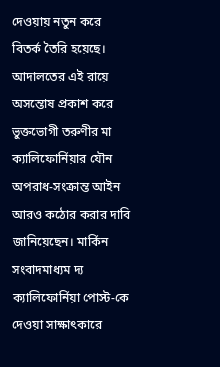দেওয়ায় নতুন করে বিতর্ক তৈরি হয়েছে। আদালতের এই রায়ে অসন্তোষ প্রকাশ করে ভুক্তভোগী তরুণীর মা ক্যালিফোর্নিয়ার যৌন অপরাধ-সংক্রান্ত আইন আরও কঠোর করার দাবি জানিয়েছেন। মার্কিন সংবাদমাধ্যম দ্য ক্যালিফোর্নিয়া পোস্ট-কে দেওয়া সাক্ষাৎকারে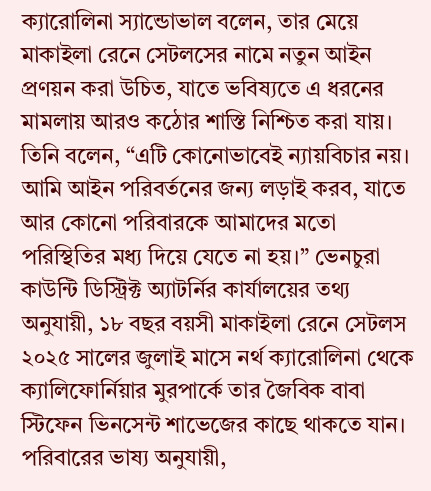ক্যারোলিনা স্যান্ডোভাল বলেন, তার মেয়ে মাকাইলা রেনে সেটলসের নামে নতুন আইন প্রণয়ন করা উচিত, যাতে ভবিষ্যতে এ ধরনের মামলায় আরও কঠোর শাস্তি নিশ্চিত করা যায়। তিনি বলেন, “এটি কোনোভাবেই ন্যায়বিচার নয়। আমি আইন পরিবর্তনের জন্য লড়াই করব, যাতে আর কোনো পরিবারকে আমাদের মতো পরিস্থিতির মধ্য দিয়ে যেতে না হয়।” ভেনচুরা কাউন্টি ডিস্ট্রিক্ট অ্যাটর্নির কার্যালয়ের তথ্য অনুযায়ী, ১৮ বছর বয়সী মাকাইলা রেনে সেটলস ২০২৫ সালের জুলাই মাসে নর্থ ক্যারোলিনা থেকে ক্যালিফোর্নিয়ার মুরপার্কে তার জৈবিক বাবা স্টিফেন ভিনসেন্ট শাভেজের কাছে থাকতে যান। পরিবারের ভাষ্য অনুযায়ী,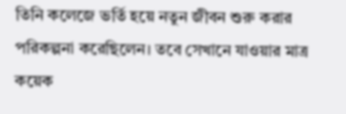তিনি কলেজে ভর্তি হয়ে নতুন জীবন শুরু করার পরিকল্পনা করেছিলেন। তবে সেখানে যাওয়ার মাত্র কয়েক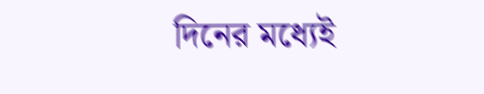দিনের মধ্যেই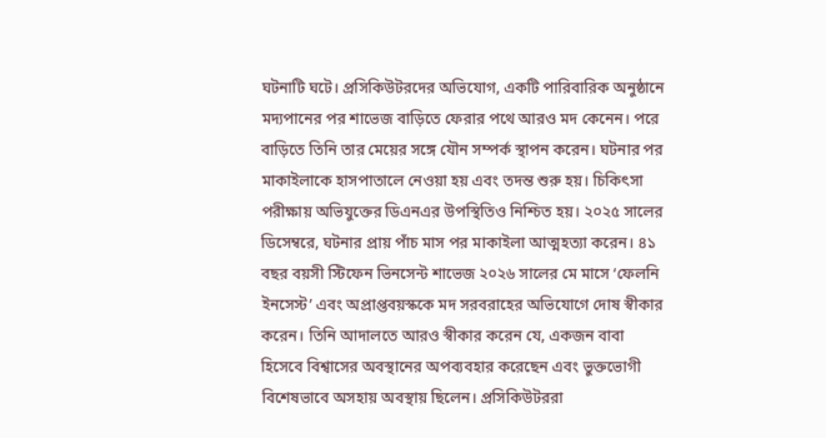ঘটনাটি ঘটে। প্রসিকিউটরদের অভিযোগ, একটি পারিবারিক অনুষ্ঠানে মদ্যপানের পর শাভেজ বাড়িতে ফেরার পথে আরও মদ কেনেন। পরে বাড়িতে তিনি তার মেয়ের সঙ্গে যৌন সম্পর্ক স্থাপন করেন। ঘটনার পর মাকাইলাকে হাসপাতালে নেওয়া হয় এবং তদন্ত শুরু হয়। চিকিৎসা পরীক্ষায় অভিযুক্তের ডিএনএর উপস্থিতিও নিশ্চিত হয়। ২০২৫ সালের ডিসেম্বরে, ঘটনার প্রায় পাঁচ মাস পর মাকাইলা আত্মহত্যা করেন। ৪১ বছর বয়সী স্টিফেন ভিনসেন্ট শাভেজ ২০২৬ সালের মে মাসে ‘ফেলনি ইনসেস্ট’ এবং অপ্রাপ্তবয়স্ককে মদ সরবরাহের অভিযোগে দোষ স্বীকার করেন। তিনি আদালতে আরও স্বীকার করেন যে, একজন বাবা হিসেবে বিশ্বাসের অবস্থানের অপব্যবহার করেছেন এবং ভুক্তভোগী বিশেষভাবে অসহায় অবস্থায় ছিলেন। প্রসিকিউটররা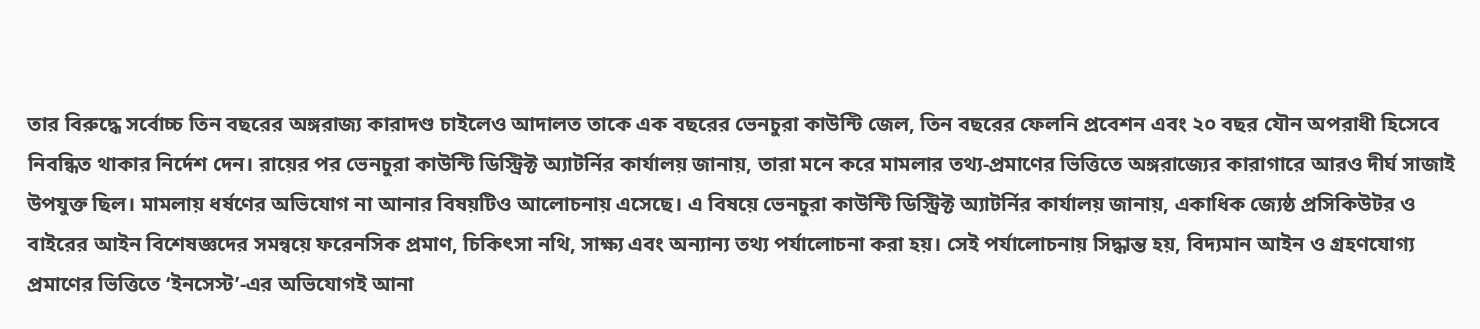তার বিরুদ্ধে সর্বোচ্চ তিন বছরের অঙ্গরাজ্য কারাদণ্ড চাইলেও আদালত তাকে এক বছরের ভেনচুরা কাউন্টি জেল, তিন বছরের ফেলনি প্রবেশন এবং ২০ বছর যৌন অপরাধী হিসেবে নিবন্ধিত থাকার নির্দেশ দেন। রায়ের পর ভেনচুরা কাউন্টি ডিস্ট্রিক্ট অ্যাটর্নির কার্যালয় জানায়, তারা মনে করে মামলার তথ্য-প্রমাণের ভিত্তিতে অঙ্গরাজ্যের কারাগারে আরও দীর্ঘ সাজাই উপযুক্ত ছিল। মামলায় ধর্ষণের অভিযোগ না আনার বিষয়টিও আলোচনায় এসেছে। এ বিষয়ে ভেনচুরা কাউন্টি ডিস্ট্রিক্ট অ্যাটর্নির কার্যালয় জানায়, একাধিক জ্যেষ্ঠ প্রসিকিউটর ও বাইরের আইন বিশেষজ্ঞদের সমন্বয়ে ফরেনসিক প্রমাণ, চিকিৎসা নথি, সাক্ষ্য এবং অন্যান্য তথ্য পর্যালোচনা করা হয়। সেই পর্যালোচনায় সিদ্ধান্ত হয়, বিদ্যমান আইন ও গ্রহণযোগ্য প্রমাণের ভিত্তিতে ‘ইনসেস্ট’-এর অভিযোগই আনা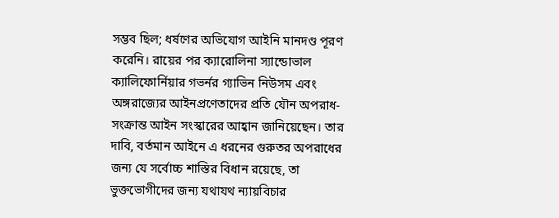সম্ভব ছিল; ধর্ষণের অভিযোগ আইনি মানদণ্ড পূরণ করেনি। রায়ের পর ক্যারোলিনা স্যান্ডোভাল ক্যালিফোর্নিয়ার গভর্নর গ্যাভিন নিউসম এবং অঙ্গরাজ্যের আইনপ্রণেতাদের প্রতি যৌন অপরাধ-সংক্রান্ত আইন সংস্কারের আহ্বান জানিয়েছেন। তার দাবি, বর্তমান আইনে এ ধরনের গুরুতর অপরাধের জন্য যে সর্বোচ্চ শাস্তির বিধান রয়েছে, তা ভুক্তভোগীদের জন্য যথাযথ ন্যায়বিচার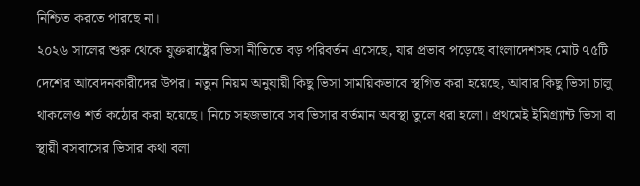নিশ্চিত করতে পারছে না।
২০২৬ সালের শুরু থেকে যুক্তরাষ্ট্রের ভিসা নীতিতে বড় পরিবর্তন এসেছে, যার প্রভাব পড়েছে বাংলাদেশসহ মোট ৭৫টি দেশের আবেদনকারীদের উপর। নতুন নিয়ম অনুযায়ী কিছু ভিসা সাময়িকভাবে স্থগিত করা হয়েছে, আবার কিছু ভিসা চালু থাকলেও শর্ত কঠোর করা হয়েছে। নিচে সহজভাবে সব ভিসার বর্তমান অবস্থা তুলে ধরা হলো। প্রথমেই ইমিগ্র্যান্ট ভিসা বা স্থায়ী বসবাসের ভিসার কথা বলা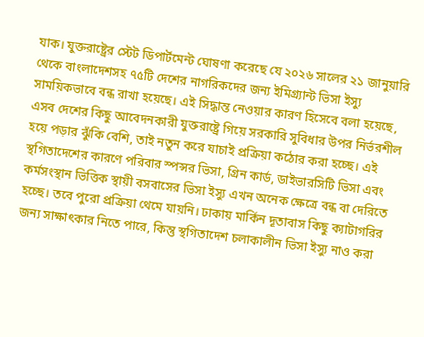যাক। যুক্তরাষ্ট্রের স্টেট ডিপার্টমেন্ট ঘোষণা করেছে যে ২০২৬ সালের ২১ জানুয়ারি থেকে বাংলাদেশসহ ৭৫টি দেশের নাগরিকদের জন্য ইমিগ্র্যান্ট ভিসা ইস্যু সাময়িকভাবে বন্ধ রাখা হয়েছে। এই সিদ্ধান্ত নেওয়ার কারণ হিসেবে বলা হয়েছে, এসব দেশের কিছু আবেদনকারী যুক্তরাষ্ট্রে গিয়ে সরকারি সুবিধার উপর নির্ভরশীল হয়ে পড়ার ঝুঁকি বেশি, তাই নতুন করে যাচাই প্রক্রিয়া কঠোর করা হচ্ছে। এই স্থগিতাদেশের কারণে পরিবার স্পন্সর ভিসা, গ্রিন কার্ড, ডাইভারসিটি ভিসা এবং কর্মসংস্থান ভিত্তিক স্থায়ী বসবাসের ভিসা ইস্যু এখন অনেক ক্ষেত্রে বন্ধ বা দেরিতে হচ্ছে। তবে পুরো প্রক্রিয়া থেমে যায়নি। ঢাকায় মার্কিন দূতাবাস কিছু ক্যাটাগরির জন্য সাক্ষাৎকার নিতে পারে, কিন্তু স্থগিতাদেশ চলাকালীন ভিসা ইস্যু নাও করা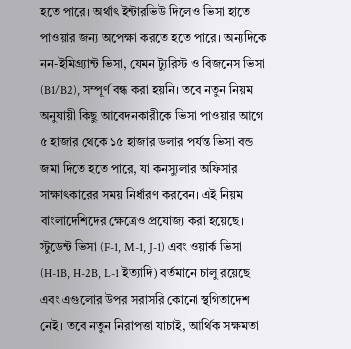হতে পারে। অর্থাৎ ইন্টারভিউ দিলেও ভিসা হাতে পাওয়ার জন্য অপেক্ষা করতে হতে পারে। অন্যদিকে নন-ইমিগ্র্যান্ট ভিসা, যেমন ট্যুরিস্ট ও বিজনেস ভিসা (B1/B2), সম্পূর্ণ বন্ধ করা হয়নি। তবে নতুন নিয়ম অনুযায়ী কিছু আবেদনকারীকে ভিসা পাওয়ার আগে ৫ হাজার থেকে ১৫ হাজার ডলার পর্যন্ত ভিসা বন্ড জমা দিতে হতে পারে, যা কনস্যুলার অফিসার সাক্ষাৎকারের সময় নির্ধারণ করবেন। এই নিয়ম বাংলাদেশিদের ক্ষেত্রেও প্রযোজ্য করা হয়েছে। স্টুডেন্ট ভিসা (F-1, M-1, J-1) এবং ওয়ার্ক ভিসা (H-1B, H-2B, L-1 ইত্যাদি) বর্তমানে চালু রয়েছে এবং এগুলোর উপর সরাসরি কোনো স্থগিতাদেশ নেই। তবে নতুন নিরাপত্তা যাচাই, আর্থিক সক্ষমতা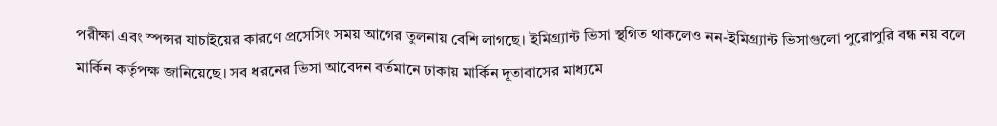পরীক্ষা এবং স্পন্সর যাচাইয়ের কারণে প্রসেসিং সময় আগের তুলনায় বেশি লাগছে। ইমিগ্র্যান্ট ভিসা স্থগিত থাকলেও নন-ইমিগ্র্যান্ট ভিসাগুলো পুরোপুরি বন্ধ নয় বলে মার্কিন কর্তৃপক্ষ জানিয়েছে। সব ধরনের ভিসা আবেদন বর্তমানে ঢাকায় মার্কিন দূতাবাসের মাধ্যমে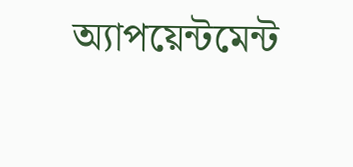অ্যাপয়েন্টমেন্ট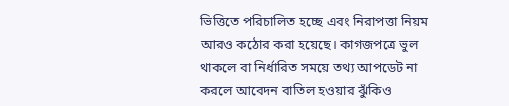ভিত্তিতে পরিচালিত হচ্ছে এবং নিরাপত্তা নিয়ম আরও কঠোর করা হয়েছে। কাগজপত্রে ভুল থাকলে বা নির্ধারিত সময়ে তথ্য আপডেট না করলে আবেদন বাতিল হওয়ার ঝুঁকিও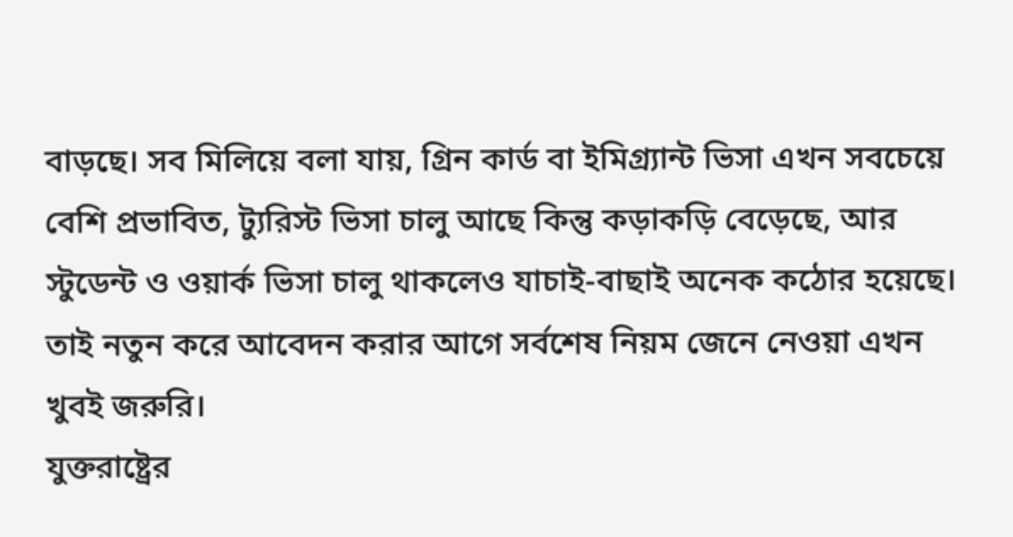বাড়ছে। সব মিলিয়ে বলা যায়, গ্রিন কার্ড বা ইমিগ্র্যান্ট ভিসা এখন সবচেয়ে বেশি প্রভাবিত, ট্যুরিস্ট ভিসা চালু আছে কিন্তু কড়াকড়ি বেড়েছে, আর স্টুডেন্ট ও ওয়ার্ক ভিসা চালু থাকলেও যাচাই-বাছাই অনেক কঠোর হয়েছে। তাই নতুন করে আবেদন করার আগে সর্বশেষ নিয়ম জেনে নেওয়া এখন খুবই জরুরি।
যুক্তরাষ্ট্রের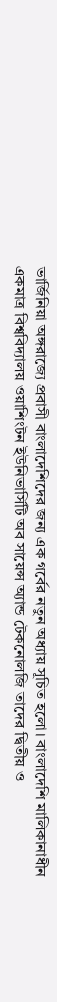ভার্জিনিয়া অঙ্গরাজ্যে প্রবাসী বাংলাদেশিদের জন্য এক গর্বের নতুন অধ্যায় সূচিত হলো। বাংলাদেশি মালিকানাধীন একমাত্র বিশ্ববিদ্যালয় ওয়াশিংটন ইউনিভার্সিটি অব সায়েন্স অ্যান্ড টেকনোলজি তাদের দ্বিতীয় ও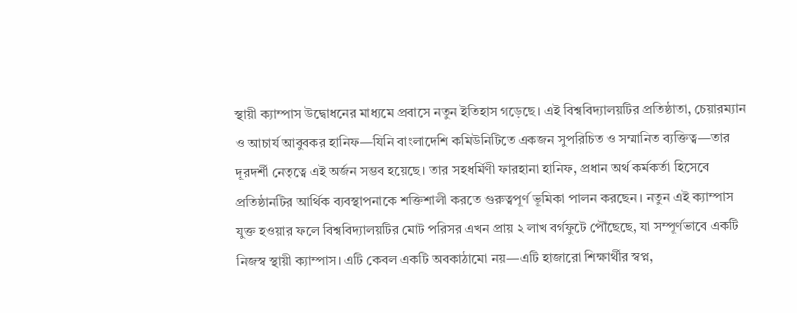স্থায়ী ক্যাম্পাস উদ্বোধনের মাধ্যমে প্রবাসে নতুন ইতিহাস গড়েছে। এই বিশ্ববিদ্যালয়টির প্রতিষ্ঠাতা, চেয়ারম্যান ও আচার্য আবুবকর হানিফ—যিনি বাংলাদেশি কমিউনিটিতে একজন সুপরিচিত ও সম্মানিত ব্যক্তিত্ব—তার দূরদর্শী নেতৃত্বে এই অর্জন সম্ভব হয়েছে। তার সহধর্মিণী ফারহানা হানিফ, প্রধান অর্থ কর্মকর্তা হিসেবে প্রতিষ্ঠানটির আর্থিক ব্যবস্থাপনাকে শক্তিশালী করতে গুরুত্বপূর্ণ ভূমিকা পালন করছেন। নতুন এই ক্যাম্পাস যুক্ত হওয়ার ফলে বিশ্ববিদ্যালয়টির মোট পরিসর এখন প্রায় ২ লাখ বর্গফুটে পৌঁছেছে, যা সম্পূর্ণভাবে একটি নিজস্ব স্থায়ী ক্যাম্পাস। এটি কেবল একটি অবকাঠামো নয়—এটি হাজারো শিক্ষার্থীর স্বপ্ন,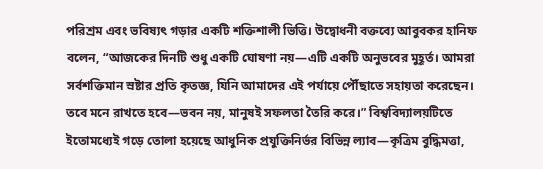পরিশ্রম এবং ভবিষ্যৎ গড়ার একটি শক্তিশালী ভিত্তি। উদ্বোধনী বক্তব্যে আবুবকর হানিফ বলেন, “আজকের দিনটি শুধু একটি ঘোষণা নয়—এটি একটি অনুভবের মুহূর্ত। আমরা সর্বশক্তিমান স্রষ্টার প্রতি কৃতজ্ঞ, যিনি আমাদের এই পর্যায়ে পৌঁছাতে সহায়তা করেছেন। তবে মনে রাখতে হবে—ভবন নয়, মানুষই সফলতা তৈরি করে।” বিশ্ববিদ্যালয়টিতে ইতোমধ্যেই গড়ে তোলা হয়েছে আধুনিক প্রযুক্তিনির্ভর বিভিন্ন ল্যাব—কৃত্রিম বুদ্ধিমত্তা,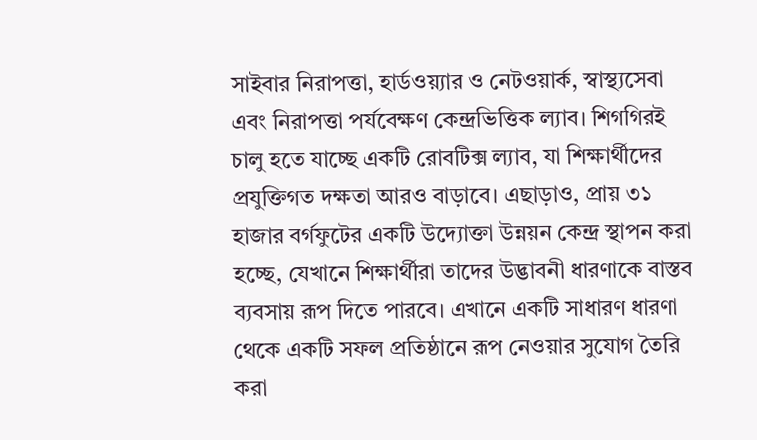সাইবার নিরাপত্তা, হার্ডওয়্যার ও নেটওয়ার্ক, স্বাস্থ্যসেবা এবং নিরাপত্তা পর্যবেক্ষণ কেন্দ্রভিত্তিক ল্যাব। শিগগিরই চালু হতে যাচ্ছে একটি রোবটিক্স ল্যাব, যা শিক্ষার্থীদের প্রযুক্তিগত দক্ষতা আরও বাড়াবে। এছাড়াও, প্রায় ৩১ হাজার বর্গফুটের একটি উদ্যোক্তা উন্নয়ন কেন্দ্র স্থাপন করা হচ্ছে, যেখানে শিক্ষার্থীরা তাদের উদ্ভাবনী ধারণাকে বাস্তব ব্যবসায় রূপ দিতে পারবে। এখানে একটি সাধারণ ধারণা থেকে একটি সফল প্রতিষ্ঠানে রূপ নেওয়ার সুযোগ তৈরি করা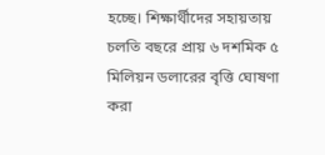হচ্ছে। শিক্ষার্থীদের সহায়তায় চলতি বছরে প্রায় ৬ দশমিক ৫ মিলিয়ন ডলারের বৃত্তি ঘোষণা করা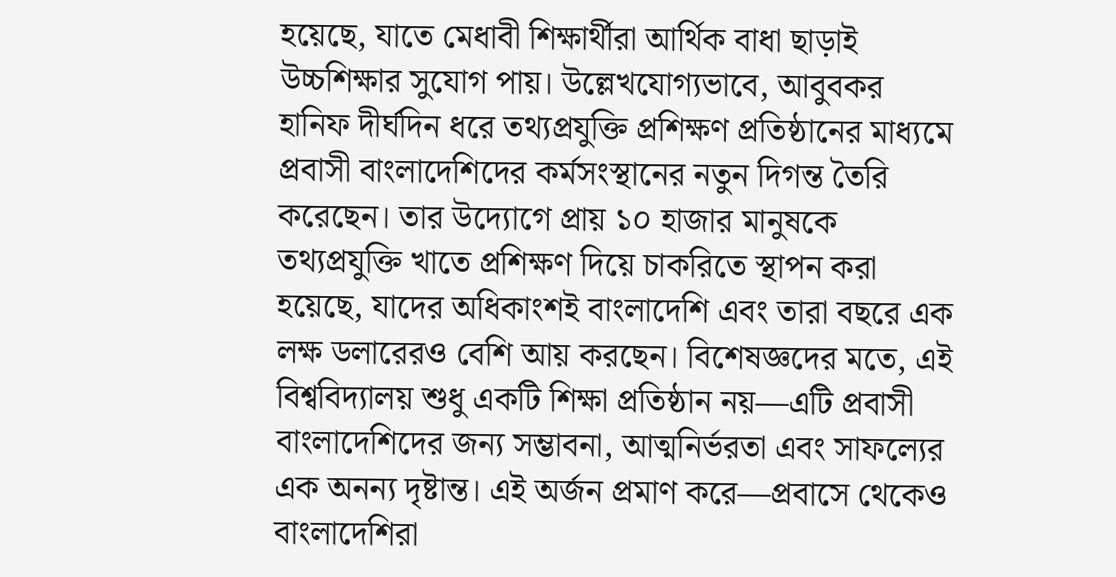হয়েছে, যাতে মেধাবী শিক্ষার্থীরা আর্থিক বাধা ছাড়াই উচ্চশিক্ষার সুযোগ পায়। উল্লেখযোগ্যভাবে, আবুবকর হানিফ দীর্ঘদিন ধরে তথ্যপ্রযুক্তি প্রশিক্ষণ প্রতিষ্ঠানের মাধ্যমে প্রবাসী বাংলাদেশিদের কর্মসংস্থানের নতুন দিগন্ত তৈরি করেছেন। তার উদ্যোগে প্রায় ১০ হাজার মানুষকে তথ্যপ্রযুক্তি খাতে প্রশিক্ষণ দিয়ে চাকরিতে স্থাপন করা হয়েছে, যাদের অধিকাংশই বাংলাদেশি এবং তারা বছরে এক লক্ষ ডলারেরও বেশি আয় করছেন। বিশেষজ্ঞদের মতে, এই বিশ্ববিদ্যালয় শুধু একটি শিক্ষা প্রতিষ্ঠান নয়—এটি প্রবাসী বাংলাদেশিদের জন্য সম্ভাবনা, আত্মনির্ভরতা এবং সাফল্যের এক অনন্য দৃষ্টান্ত। এই অর্জন প্রমাণ করে—প্রবাসে থেকেও বাংলাদেশিরা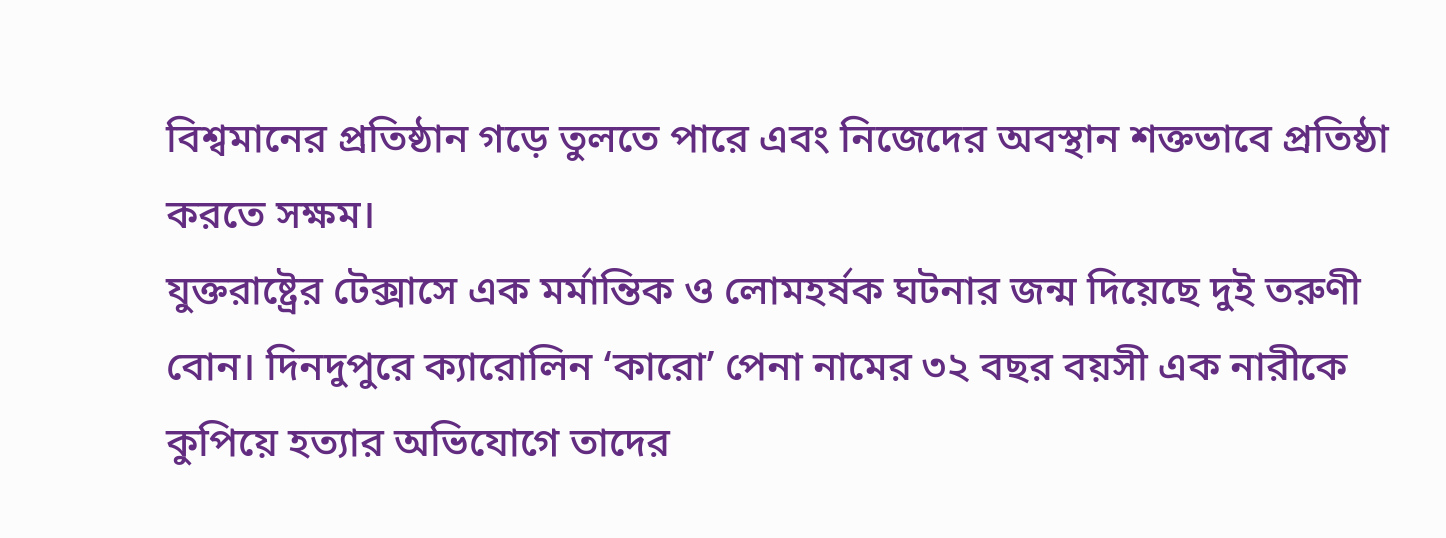বিশ্বমানের প্রতিষ্ঠান গড়ে তুলতে পারে এবং নিজেদের অবস্থান শক্তভাবে প্রতিষ্ঠা করতে সক্ষম।
যুক্তরাষ্ট্রের টেক্সাসে এক মর্মান্তিক ও লোমহর্ষক ঘটনার জন্ম দিয়েছে দুই তরুণী বোন। দিনদুপুরে ক্যারোলিন ‘কারো’ পেনা নামের ৩২ বছর বয়সী এক নারীকে কুপিয়ে হত্যার অভিযোগে তাদের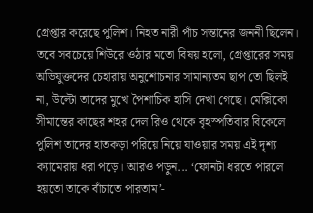গ্রেপ্তার করেছে পুলিশ। নিহত নারী পাঁচ সন্তানের জননী ছিলেন। তবে সবচেয়ে শিউরে ওঠার মতো বিষয় হলো, গ্রেপ্তারের সময় অভিযুক্তদের চেহারায় অনুশোচনার সামান্যতম ছাপ তো ছিলই না, উল্টো তাদের মুখে পৈশাচিক হাসি দেখা গেছে। মেক্সিকো সীমান্তের কাছের শহর দেল রিও থেকে বৃহস্পতিবার বিকেলে পুলিশ তাদের হাতকড়া পরিয়ে নিয়ে যাওয়ার সময় এই দৃশ্য ক্যামেরায় ধরা পড়ে। আরও পড়ুন... ‘ফোনটা ধরতে পারলে হয়তো তাকে বাঁচাতে পারতাম’-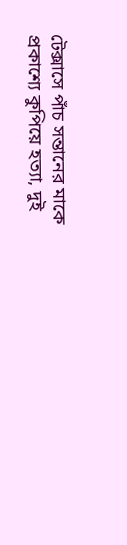টেক্সাসে পাঁচ সন্তানের মাকে প্রকাশ্যে কুপিয়ে হত্যা, দুই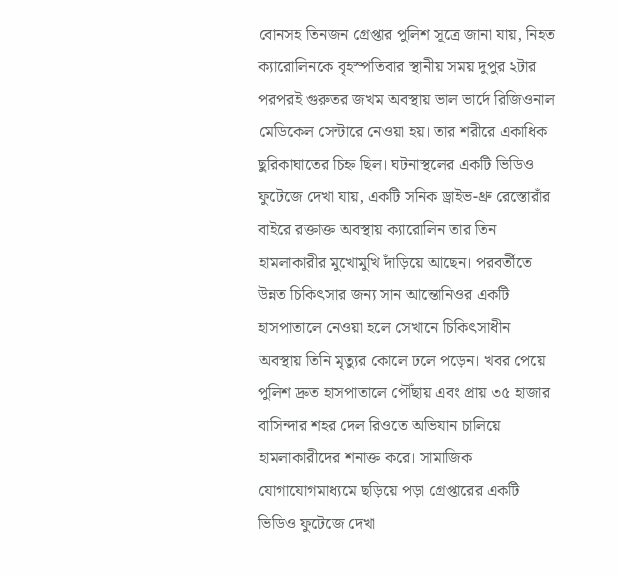বোনসহ তিনজন গ্রেপ্তার পুলিশ সূত্রে জানা যায়, নিহত ক্যারোলিনকে বৃহস্পতিবার স্থানীয় সময় দুপুর ২টার পরপরই গুরুতর জখম অবস্থায় ভাল ভার্দে রিজিওনাল মেডিকেল সেন্টারে নেওয়া হয়। তার শরীরে একাধিক ছুরিকাঘাতের চিহ্ন ছিল। ঘটনাস্থলের একটি ভিডিও ফুটেজে দেখা যায়, একটি সনিক ড্রাইভ-থ্রু রেস্তোরাঁর বাইরে রক্তাক্ত অবস্থায় ক্যারোলিন তার তিন হামলাকারীর মুখোমুখি দাঁড়িয়ে আছেন। পরবর্তীতে উন্নত চিকিৎসার জন্য সান আন্তোনিওর একটি হাসপাতালে নেওয়া হলে সেখানে চিকিৎসাধীন অবস্থায় তিনি মৃত্যুর কোলে ঢলে পড়েন। খবর পেয়ে পুলিশ দ্রুত হাসপাতালে পৌঁছায় এবং প্রায় ৩৫ হাজার বাসিন্দার শহর দেল রিওতে অভিযান চালিয়ে হামলাকারীদের শনাক্ত করে। সামাজিক যোগাযোগমাধ্যমে ছড়িয়ে পড়া গ্রেপ্তারের একটি ভিডিও ফুটেজে দেখা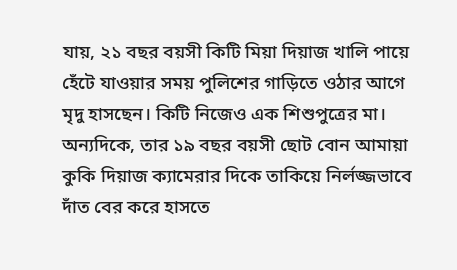যায়, ২১ বছর বয়সী কিটি মিয়া দিয়াজ খালি পায়ে হেঁটে যাওয়ার সময় পুলিশের গাড়িতে ওঠার আগে মৃদু হাসছেন। কিটি নিজেও এক শিশুপুত্রের মা। অন্যদিকে, তার ১৯ বছর বয়সী ছোট বোন আমায়া কুকি দিয়াজ ক্যামেরার দিকে তাকিয়ে নির্লজ্জভাবে দাঁত বের করে হাসতে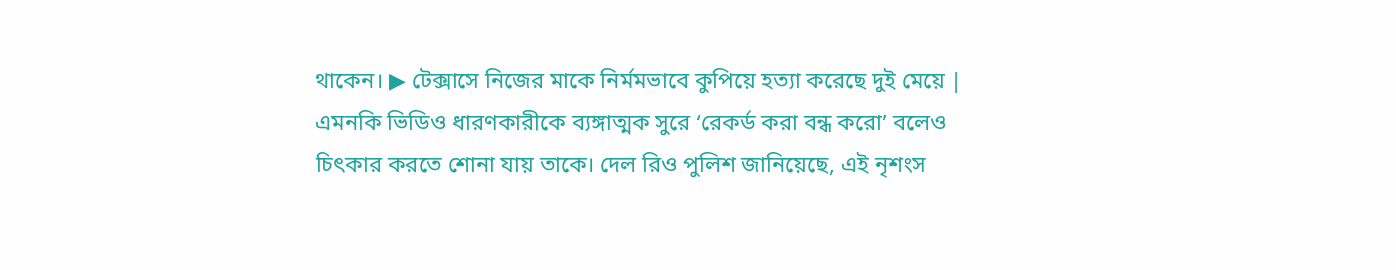থাকেন। ▶ টেক্সাসে নিজের মাকে নির্মমভাবে কুপিয়ে হত্যা করেছে দুই মেয়ে | এমনকি ভিডিও ধারণকারীকে ব্যঙ্গাত্মক সুরে ‘রেকর্ড করা বন্ধ করো’ বলেও চিৎকার করতে শোনা যায় তাকে। দেল রিও পুলিশ জানিয়েছে, এই নৃশংস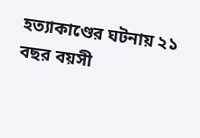হত্যাকাণ্ডের ঘটনায় ২১ বছর বয়সী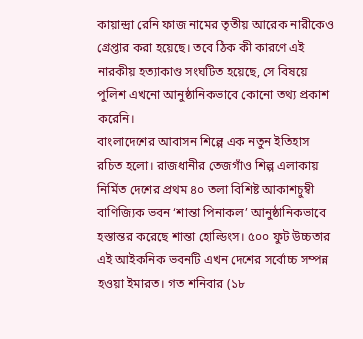কায়ান্দ্রা রেনি ফাজ নামের তৃতীয় আরেক নারীকেও গ্রেপ্তার করা হয়েছে। তবে ঠিক কী কারণে এই নারকীয় হত্যাকাণ্ড সংঘটিত হয়েছে, সে বিষয়ে পুলিশ এখনো আনুষ্ঠানিকভাবে কোনো তথ্য প্রকাশ করেনি।
বাংলাদেশের আবাসন শিল্পে এক নতুন ইতিহাস রচিত হলো। রাজধানীর তেজগাঁও শিল্প এলাকায় নির্মিত দেশের প্রথম ৪০ তলা বিশিষ্ট আকাশচুম্বী বাণিজ্যিক ভবন ‘শান্তা পিনাকল’ আনুষ্ঠানিকভাবে হস্তান্তর করেছে শান্তা হোল্ডিংস। ৫০০ ফুট উচ্চতার এই আইকনিক ভবনটি এখন দেশের সর্বোচ্চ সম্পন্ন হওয়া ইমারত। গত শনিবার (১৮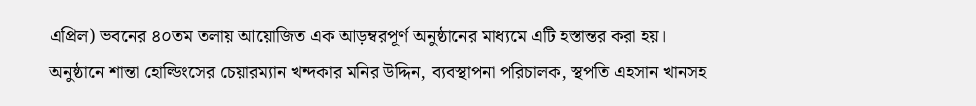এপ্রিল) ভবনের ৪০তম তলায় আয়োজিত এক আড়ম্বরপূর্ণ অনুষ্ঠানের মাধ্যমে এটি হস্তান্তর করা হয়। অনুষ্ঠানে শান্তা হোল্ডিংসের চেয়ারম্যান খন্দকার মনির উদ্দিন, ব্যবস্থাপনা পরিচালক, স্থপতি এহসান খানসহ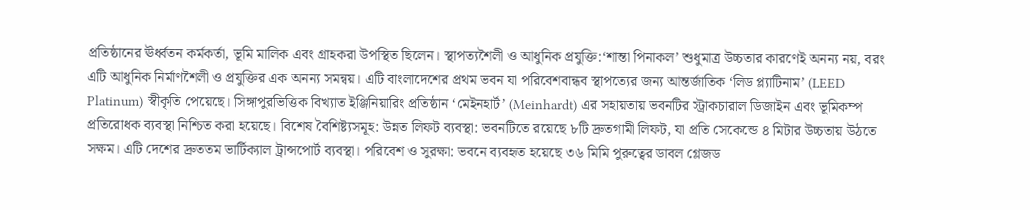প্রতিষ্ঠানের ঊর্ধ্বতন কর্মকর্তা, ভূমি মালিক এবং গ্রাহকরা উপস্থিত ছিলেন। স্থাপত্যশৈলী ও আধুনিক প্রযুক্তি:‘শান্তা পিনাকল’ শুধুমাত্র উচ্চতার কারণেই অনন্য নয়, বরং এটি আধুনিক নির্মাণশৈলী ও প্রযুক্তির এক অনন্য সমন্বয়। এটি বাংলাদেশের প্রথম ভবন যা পরিবেশবান্ধব স্থাপত্যের জন্য আন্তর্জাতিক ‘লিড প্ল্যাটিনাম’ (LEED Platinum) স্বীকৃতি পেয়েছে। সিঙ্গাপুরভিত্তিক বিখ্যাত ইঞ্জিনিয়ারিং প্রতিষ্ঠান ‘মেইনহার্ট’ (Meinhardt) এর সহায়তায় ভবনটির স্ট্রাকচারাল ডিজাইন এবং ভূমিকম্প প্রতিরোধক ব্যবস্থা নিশ্চিত করা হয়েছে। বিশেষ বৈশিষ্ট্যসমূহ: উন্নত লিফট ব্যবস্থা: ভবনটিতে রয়েছে ৮টি দ্রুতগামী লিফট, যা প্রতি সেকেন্ডে ৪ মিটার উচ্চতায় উঠতে সক্ষম। এটি দেশের দ্রুততম ভার্টিক্যাল ট্রান্সপোর্ট ব্যবস্থা। পরিবেশ ও সুরক্ষা: ভবনে ব্যবহৃত হয়েছে ৩৬ মিমি পুরুত্বের ডাবল গ্লেজড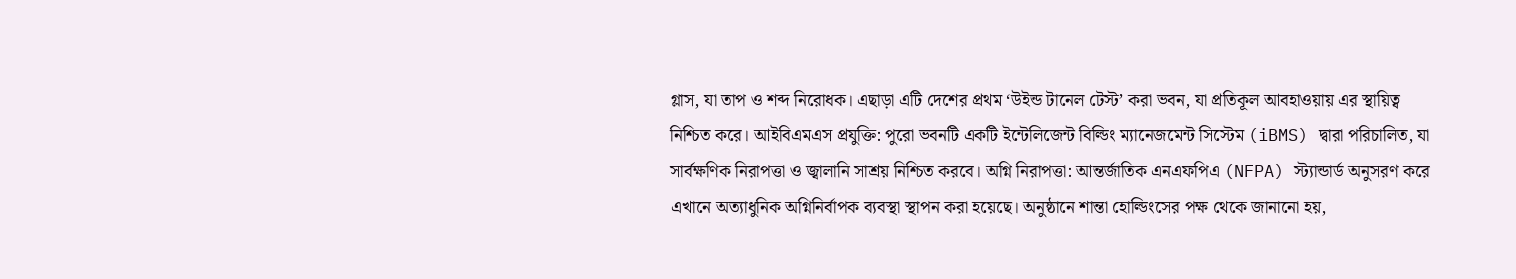গ্লাস, যা তাপ ও শব্দ নিরোধক। এছাড়া এটি দেশের প্রথম ‘উইন্ড টানেল টেস্ট’ করা ভবন, যা প্রতিকূল আবহাওয়ায় এর স্থায়িত্ব নিশ্চিত করে। আইবিএমএস প্রযুক্তি: পুরো ভবনটি একটি ইন্টেলিজেন্ট বিল্ডিং ম্যানেজমেন্ট সিস্টেম (iBMS) দ্বারা পরিচালিত, যা সার্বক্ষণিক নিরাপত্তা ও জ্বালানি সাশ্রয় নিশ্চিত করবে। অগ্নি নিরাপত্তা: আন্তর্জাতিক এনএফপিএ (NFPA) স্ট্যান্ডার্ড অনুসরণ করে এখানে অত্যাধুনিক অগ্নিনির্বাপক ব্যবস্থা স্থাপন করা হয়েছে। অনুষ্ঠানে শান্তা হোল্ডিংসের পক্ষ থেকে জানানো হয়,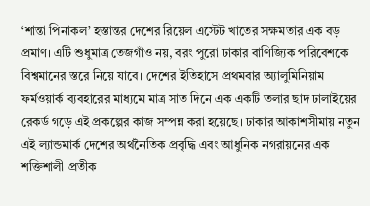‘শান্তা পিনাকল’ হস্তান্তর দেশের রিয়েল এস্টেট খাতের সক্ষমতার এক বড় প্রমাণ। এটি শুধুমাত্র তেজগাঁও নয়, বরং পুরো ঢাকার বাণিজ্যিক পরিবেশকে বিশ্বমানের স্তরে নিয়ে যাবে। দেশের ইতিহাসে প্রথমবার অ্যালুমিনিয়াম ফর্মওয়ার্ক ব্যবহারের মাধ্যমে মাত্র সাত দিনে এক একটি তলার ছাদ ঢালাইয়ের রেকর্ড গড়ে এই প্রকল্পের কাজ সম্পন্ন করা হয়েছে। ঢাকার আকাশসীমায় নতুন এই ল্যান্ডমার্ক দেশের অর্থনৈতিক প্রবৃদ্ধি এবং আধুনিক নগরায়নের এক শক্তিশালী প্রতীক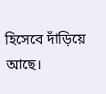হিসেবে দাঁড়িয়ে আছে।